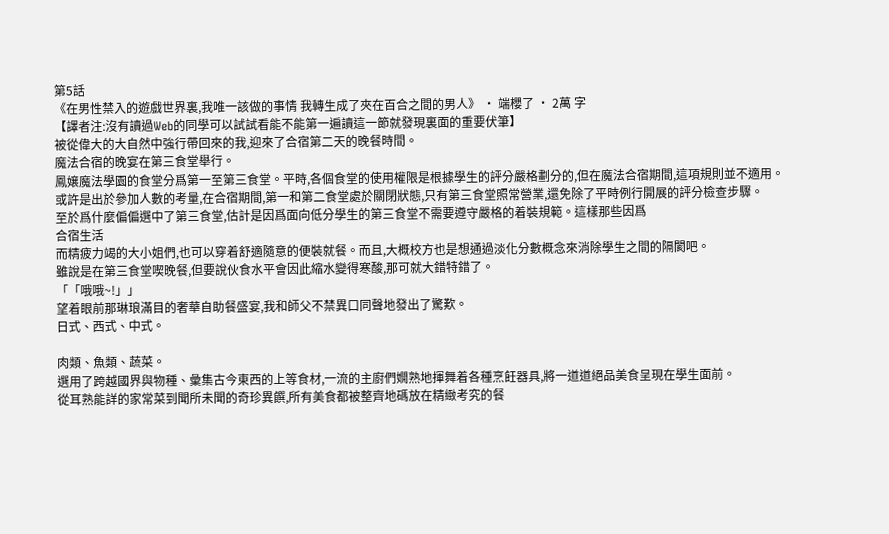第5話
《在男性禁入的遊戲世界裏,我唯一該做的事情 我轉生成了夾在百合之間的男人》 · 端櫻了 · 2萬 字
【譯者注:沒有讀過Web的同學可以試試看能不能第一遍讀這一節就發現裏面的重要伏筆】
被從偉大的大自然中強行帶回來的我,迎來了合宿第二天的晚餐時間。
魔法合宿的晚宴在第三食堂舉行。
鳳嬢魔法學園的食堂分爲第一至第三食堂。平時,各個食堂的使用權限是根據學生的評分嚴格劃分的,但在魔法合宿期間,這項規則並不適用。
或許是出於參加人數的考量,在合宿期間,第一和第二食堂處於關閉狀態,只有第三食堂照常營業,還免除了平時例行開展的評分檢查步驟。
至於爲什麼偏偏選中了第三食堂,估計是因爲面向低分學生的第三食堂不需要遵守嚴格的着裝規範。這樣那些因爲
合宿生活
而精疲力竭的大小姐們,也可以穿着舒適隨意的便裝就餐。而且,大概校方也是想通過淡化分數概念來消除學生之間的隔閡吧。
雖說是在第三食堂喫晚餐,但要說伙食水平會因此縮水變得寒酸,那可就大錯特錯了。
「「哦哦~!」」
望着眼前那琳琅滿目的奢華自助餐盛宴,我和師父不禁異口同聲地發出了驚歎。
日式、西式、中式。

肉類、魚類、蔬菜。
選用了跨越國界與物種、彙集古今東西的上等食材,一流的主廚們嫺熟地揮舞着各種烹飪器具,將一道道絕品美食呈現在學生面前。
從耳熟能詳的家常菜到聞所未聞的奇珍異饌,所有美食都被整齊地碼放在精緻考究的餐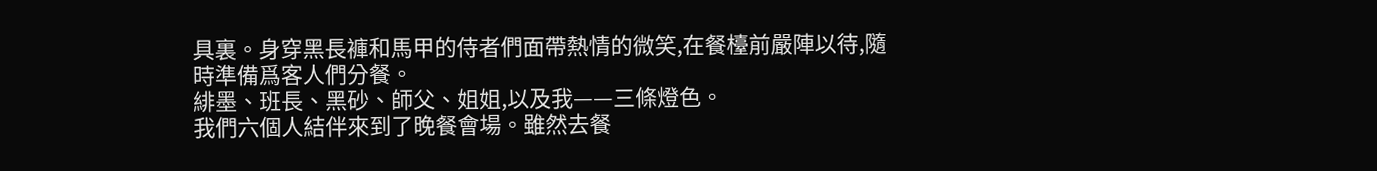具裏。身穿黑長褲和馬甲的侍者們面帶熱情的微笑,在餐檯前嚴陣以待,隨時準備爲客人們分餐。
緋墨、班長、黑砂、師父、姐姐,以及我——三條燈色。
我們六個人結伴來到了晚餐會場。雖然去餐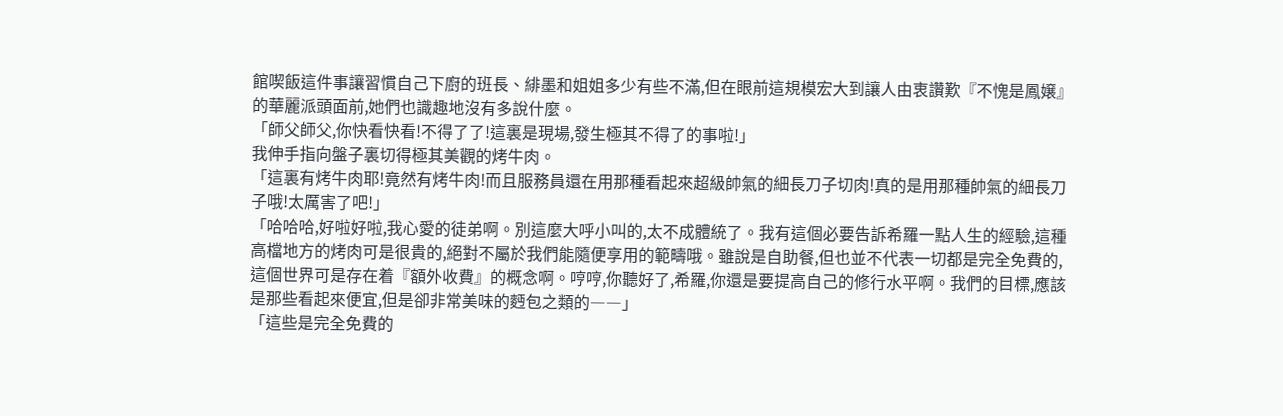館喫飯這件事讓習慣自己下廚的班長、緋墨和姐姐多少有些不滿,但在眼前這規模宏大到讓人由衷讚歎『不愧是鳳嬢』的華麗派頭面前,她們也識趣地沒有多說什麼。
「師父師父,你快看快看!不得了了!這裏是現場,發生極其不得了的事啦!」
我伸手指向盤子裏切得極其美觀的烤牛肉。
「這裏有烤牛肉耶!竟然有烤牛肉!而且服務員還在用那種看起來超級帥氣的細長刀子切肉!真的是用那種帥氣的細長刀子哦!太厲害了吧!」
「哈哈哈,好啦好啦,我心愛的徒弟啊。別這麼大呼小叫的,太不成體統了。我有這個必要告訴希羅一點人生的經驗,這種高檔地方的烤肉可是很貴的,絕對不屬於我們能隨便享用的範疇哦。雖說是自助餐,但也並不代表一切都是完全免費的,這個世界可是存在着『額外收費』的概念啊。哼哼,你聽好了,希羅,你還是要提高自己的修行水平啊。我們的目標,應該是那些看起來便宜,但是卻非常美味的麪包之類的――」
「這些是完全免費的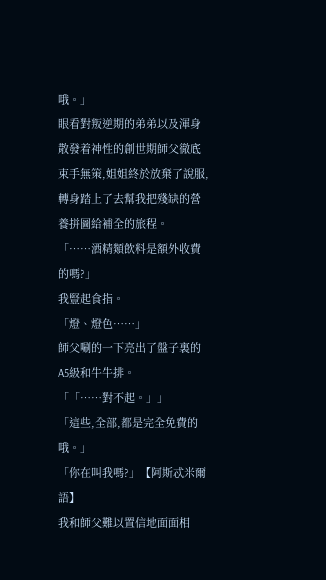哦。」
眼看對叛逆期的弟弟以及渾身散發着神性的創世期師父徹底束手無策,姐姐終於放棄了說服,轉身踏上了去幫我把殘缺的營養拼圖給補全的旅程。
「……酒精類飲料是額外收費的嗎?」
我豎起食指。
「燈、燈色……」
師父唰的一下亮出了盤子裏的A5級和牛牛排。
「「……對不起。」」
「這些,全部,都是完全免費的哦。」
「你在叫我嗎?」【阿斯忒米爾語】
我和師父難以置信地面面相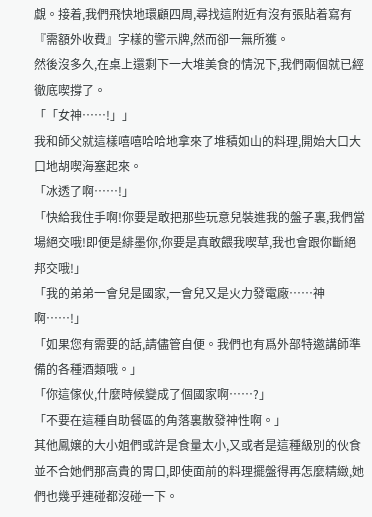覷。接着,我們飛快地環顧四周,尋找這附近有沒有張貼着寫有『需額外收費』字樣的警示牌,然而卻一無所獲。
然後沒多久,在桌上還剩下一大堆美食的情況下,我們兩個就已經徹底喫撐了。
「「女神……!」」
我和師父就這樣嘻嘻哈哈地拿來了堆積如山的料理,開始大口大口地胡喫海塞起來。
「冰透了啊……!」
「快給我住手啊!你要是敢把那些玩意兒裝進我的盤子裏,我們當場絕交哦!即便是緋墨你,你要是真敢餵我喫草,我也會跟你斷絕邦交哦!」
「我的弟弟一會兒是國家,一會兒又是火力發電廠……神啊……!」
「如果您有需要的話,請儘管自便。我們也有爲外部特邀講師準備的各種酒類哦。」
「你這傢伙,什麼時候變成了個國家啊……?」
「不要在這種自助餐區的角落裏散發神性啊。」
其他鳳嬢的大小姐們或許是食量太小,又或者是這種級別的伙食並不合她們那高貴的胃口,即使面前的料理擺盤得再怎麼精緻,她們也幾乎連碰都沒碰一下。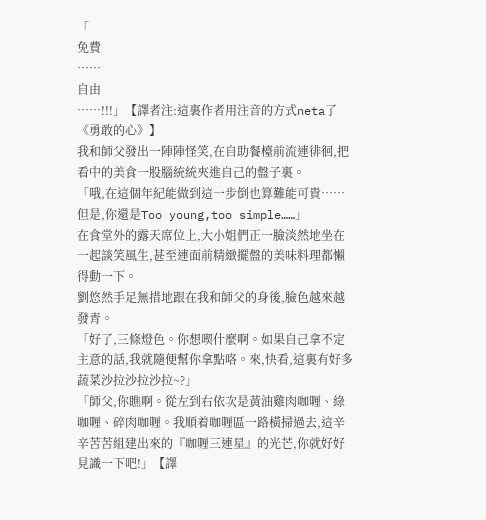「
免費
……
自由
……!!!」【譯者注:這裏作者用注音的方式neta了《勇敢的心》】
我和師父發出一陣陣怪笑,在自助餐檯前流連徘徊,把看中的美食一股腦統統夾進自己的盤子裏。
「哦,在這個年紀能做到這一步倒也算難能可貴……但是,你還是Too young,too simple……」
在食堂外的露天席位上,大小姐們正一臉淡然地坐在一起談笑風生,甚至連面前精緻擺盤的美味料理都懶得動一下。
劉悠然手足無措地跟在我和師父的身後,臉色越來越發青。
「好了,三條燈色。你想喫什麼啊。如果自己拿不定主意的話,我就隨便幫你拿點咯。來,快看,這裏有好多蔬菜沙拉沙拉沙拉~?」
「師父,你瞧啊。從左到右依次是黃油雞肉咖喱、綠咖喱、碎肉咖喱。我順着咖喱區一路橫掃過去,這辛辛苦苦組建出來的『咖喱三連星』的光芒,你就好好見識一下吧!」【譯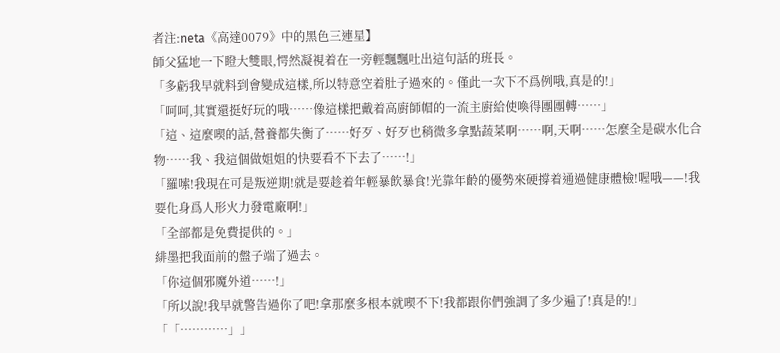者注:neta《高達0079》中的黑色三連星】
師父猛地一下瞪大雙眼,愕然凝視着在一旁輕飄飄吐出這句話的班長。
「多虧我早就料到會變成這樣,所以特意空着肚子過來的。僅此一次下不爲例哦,真是的!」
「呵呵,其實還挺好玩的哦……像這樣把戴着高廚師帽的一流主廚給使喚得團團轉……」
「這、這麼喫的話,營養都失衡了……好歹、好歹也稍微多拿點蔬菜啊……啊,天啊……怎麼全是碳水化合物……我、我這個做姐姐的快要看不下去了……!」
「羅嗦!我現在可是叛逆期!就是要趁着年輕暴飲暴食!光靠年齡的優勢來硬撐着通過健康體檢!喔哦——!我要化身爲人形火力發電廠啊!」
「全部都是免費提供的。」
緋墨把我面前的盤子端了過去。
「你這個邪魔外道……!」
「所以說!我早就警告過你了吧!拿那麼多根本就喫不下!我都跟你們強調了多少遍了!真是的!」
「「…………」」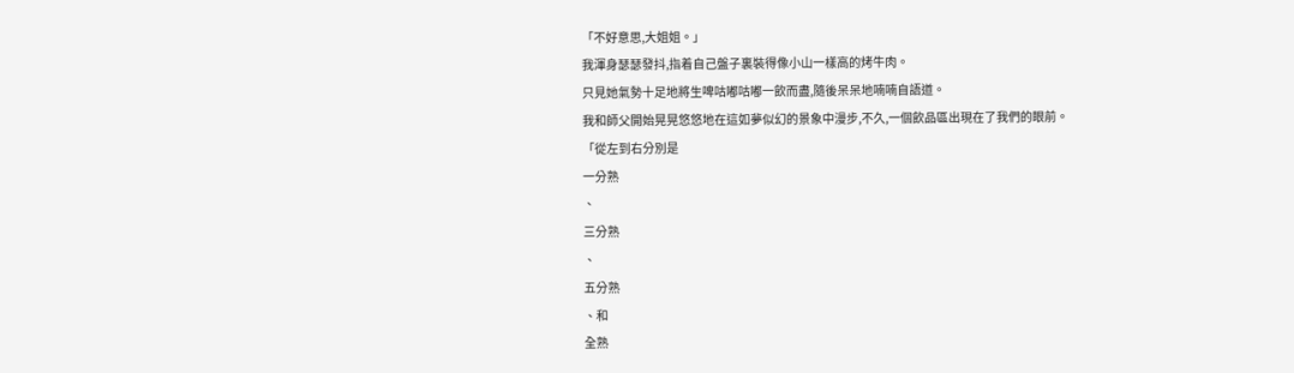「不好意思,大姐姐。」
我渾身瑟瑟發抖,指着自己盤子裏裝得像小山一樣高的烤牛肉。
只見她氣勢十足地將生啤咕嘟咕嘟一飲而盡,隨後呆呆地喃喃自語道。
我和師父開始晃晃悠悠地在這如夢似幻的景象中漫步,不久,一個飲品區出現在了我們的眼前。
「從左到右分別是
一分熟
、
三分熟
、
五分熟
、和
全熟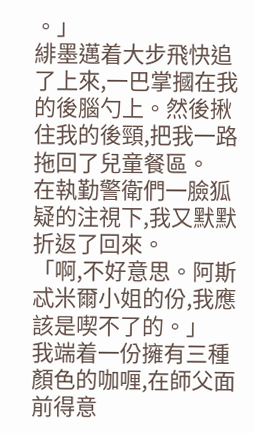。」
緋墨邁着大步飛快追了上來,一巴掌摑在我的後腦勺上。然後揪住我的後頸,把我一路拖回了兒童餐區。
在執勤警衛們一臉狐疑的注視下,我又默默折返了回來。
「啊,不好意思。阿斯忒米爾小姐的份,我應該是喫不了的。」
我端着一份擁有三種顏色的咖喱,在師父面前得意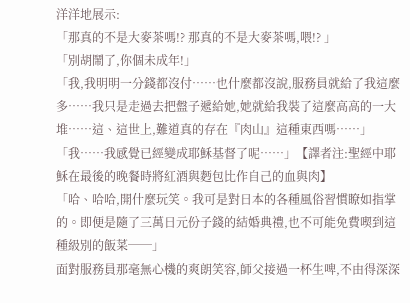洋洋地展示:
「那真的不是大麥茶嗎!? 那真的不是大麥茶嗎,喂!? 」
「別胡鬧了,你個未成年!」
「我,我明明一分錢都沒付……也什麼都沒說,服務員就給了我這麼多……我只是走過去把盤子遞給她,她就給我裝了這麼高高的一大堆……這、這世上,難道真的存在『肉山』這種東西嗎……」
「我……我感覺已經變成耶穌基督了呢……」【譯者注:聖經中耶穌在最後的晚餐時將紅酒與麪包比作自己的血與肉】
「哈、哈哈,開什麼玩笑。我可是對日本的各種風俗習慣瞭如指掌的。即便是隨了三萬日元份子錢的結婚典禮,也不可能免費喫到這種級別的飯菜──」
面對服務員那毫無心機的爽朗笑容,師父接過一杯生啤,不由得深深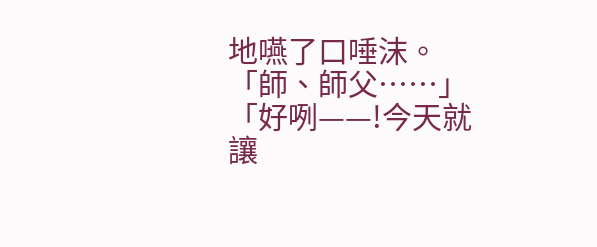地嚥了口唾沫。
「師、師父……」
「好咧——!今天就讓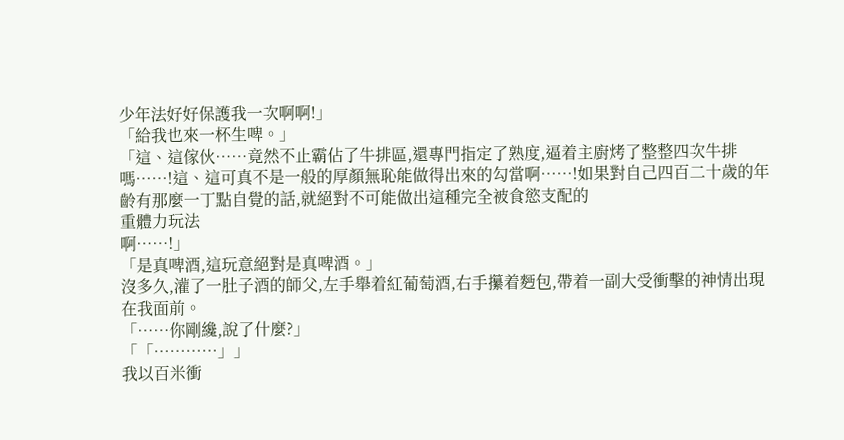少年法好好保護我一次啊啊!」
「給我也來一杯生啤。」
「這、這傢伙……竟然不止霸佔了牛排區,還專門指定了熟度,逼着主廚烤了整整四次牛排嗎……!這、這可真不是一般的厚顏無恥能做得出來的勾當啊……!如果對自己四百二十歲的年齡有那麼一丁點自覺的話,就絕對不可能做出這種完全被食慾支配的
重體力玩法
啊……!」
「是真啤酒,這玩意絕對是真啤酒。」
沒多久,灌了一肚子酒的師父,左手舉着紅葡萄酒,右手攥着麪包,帶着一副大受衝擊的神情出現在我面前。
「……你剛纔,說了什麼?」
「「…………」」
我以百米衝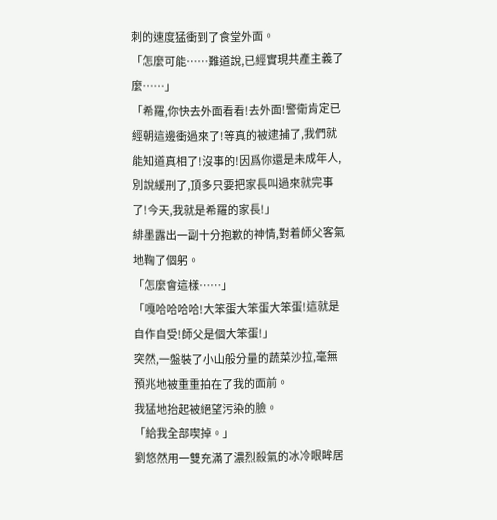刺的速度猛衝到了食堂外面。
「怎麼可能……難道說,已經實現共產主義了麼……」
「希羅,你快去外面看看!去外面!警衛肯定已經朝這邊衝過來了!等真的被逮捕了,我們就能知道真相了!沒事的!因爲你還是未成年人,別說緩刑了,頂多只要把家長叫過來就完事了!今天,我就是希羅的家長!」
緋墨露出一副十分抱歉的神情,對着師父客氣地鞠了個躬。
「怎麼會這樣……」
「嘎哈哈哈哈!大笨蛋大笨蛋大笨蛋!這就是自作自受!師父是個大笨蛋!」
突然,一盤裝了小山般分量的蔬菜沙拉,毫無預兆地被重重拍在了我的面前。
我猛地抬起被絕望污染的臉。
「給我全部喫掉。」
劉悠然用一雙充滿了濃烈殺氣的冰冷眼眸居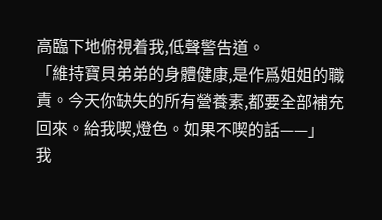高臨下地俯視着我,低聲警告道。
「維持寶貝弟弟的身體健康,是作爲姐姐的職責。今天你缺失的所有營養素,都要全部補充回來。給我喫,燈色。如果不喫的話——」
我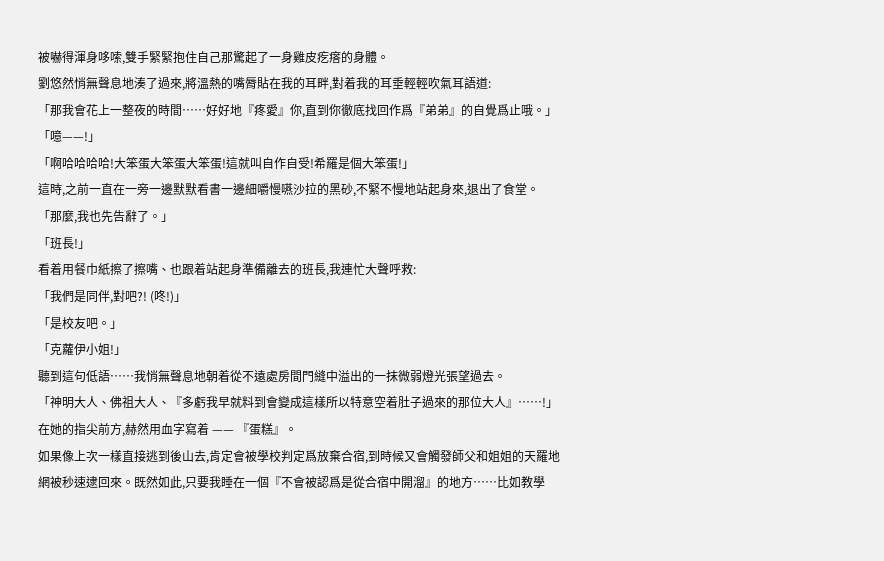被嚇得渾身哆嗦,雙手緊緊抱住自己那驚起了一身雞皮疙瘩的身體。
劉悠然悄無聲息地湊了過來,將溫熱的嘴脣貼在我的耳畔,對着我的耳垂輕輕吹氣耳語道:
「那我會花上一整夜的時間……好好地『疼愛』你,直到你徹底找回作爲『弟弟』的自覺爲止哦。」
「噫——!」
「啊哈哈哈哈!大笨蛋大笨蛋大笨蛋!這就叫自作自受!希羅是個大笨蛋!」
這時,之前一直在一旁一邊默默看書一邊細嚼慢嚥沙拉的黑砂,不緊不慢地站起身來,退出了食堂。
「那麼,我也先告辭了。」
「班長!」
看着用餐巾紙擦了擦嘴、也跟着站起身準備離去的班長,我連忙大聲呼救:
「我們是同伴,對吧?! (咚!)」
「是校友吧。」
「克蘿伊小姐!」
聽到這句低語……我悄無聲息地朝着從不遠處房間門縫中溢出的一抹微弱燈光張望過去。
「神明大人、佛祖大人、『多虧我早就料到會變成這樣所以特意空着肚子過來的那位大人』……!」
在她的指尖前方,赫然用血字寫着 —— 『蛋糕』。
如果像上次一樣直接逃到後山去,肯定會被學校判定爲放棄合宿,到時候又會觸發師父和姐姐的天羅地網被秒速逮回來。既然如此,只要我睡在一個『不會被認爲是從合宿中開溜』的地方……比如教學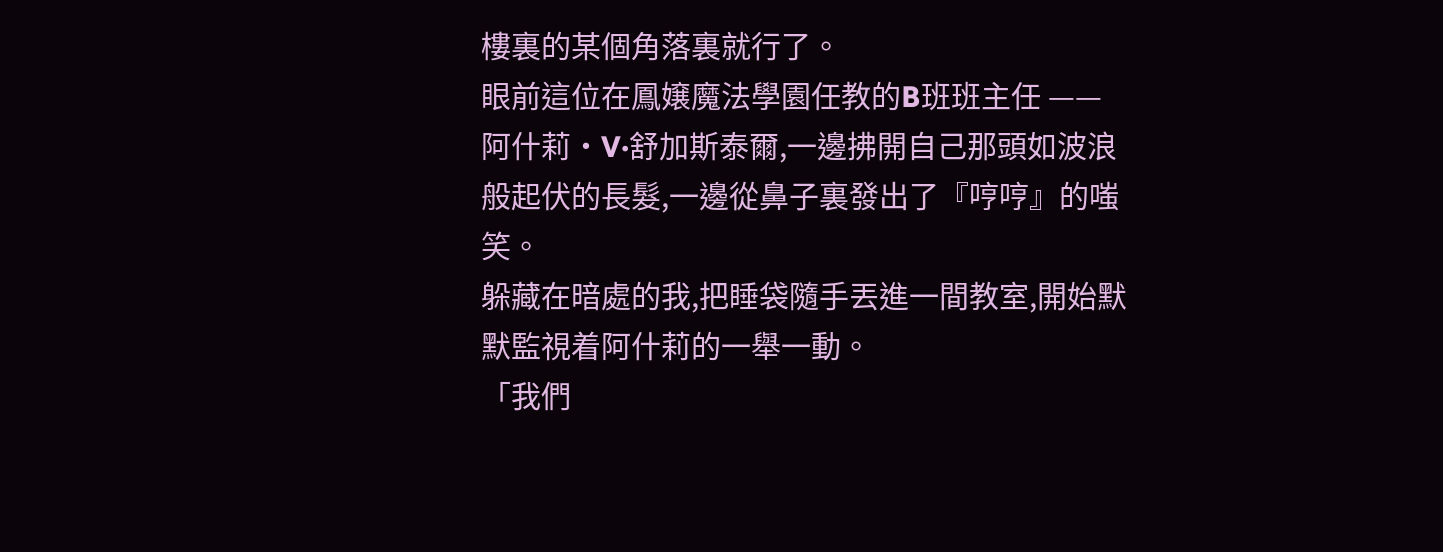樓裏的某個角落裏就行了。
眼前這位在鳳嬢魔法學園任教的B班班主任 —— 阿什莉·V·舒加斯泰爾,一邊拂開自己那頭如波浪般起伏的長髮,一邊從鼻子裏發出了『哼哼』的嗤笑。
躲藏在暗處的我,把睡袋隨手丟進一間教室,開始默默監視着阿什莉的一舉一動。
「我們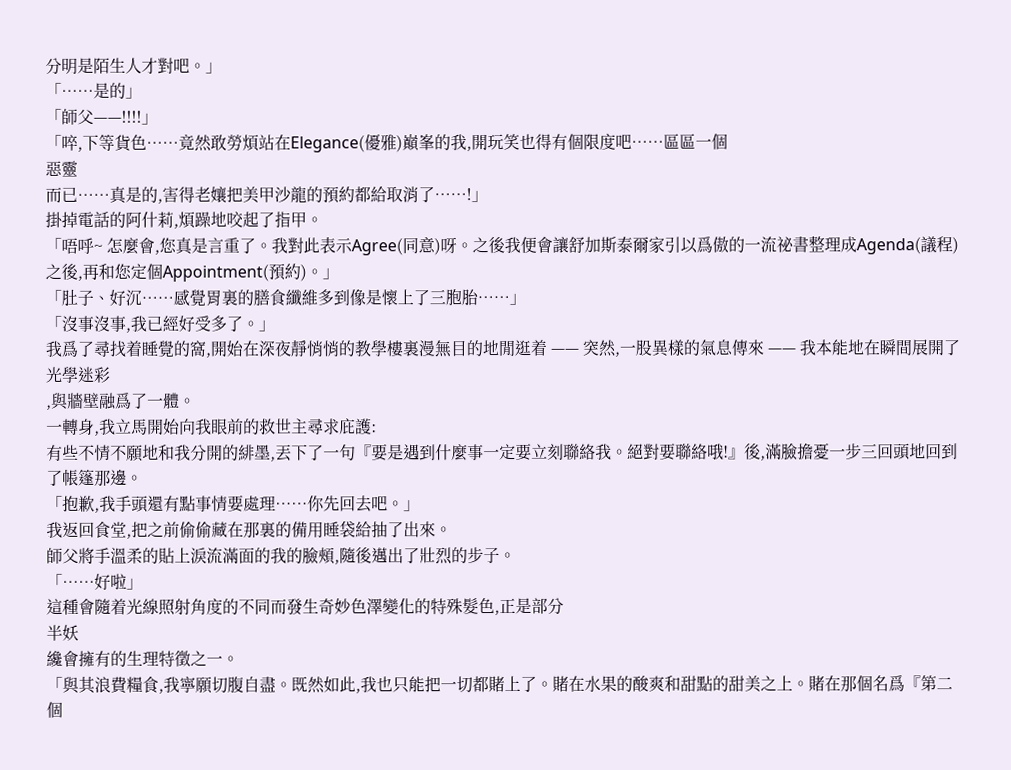分明是陌生人才對吧。」
「……是的」
「師父——!!!!」
「啐,下等貨色……竟然敢勞煩站在Elegance(優雅)巔峯的我,開玩笑也得有個限度吧……區區一個
惡靈
而已……真是的,害得老孃把美甲沙龍的預約都給取消了……!」
掛掉電話的阿什莉,煩躁地咬起了指甲。
「唔呼~ 怎麼會,您真是言重了。我對此表示Agree(同意)呀。之後我便會讓舒加斯泰爾家引以爲傲的一流祕書整理成Agenda(議程)之後,再和您定個Appointment(預約)。」
「肚子、好沉……感覺胃裏的膳食纖維多到像是懷上了三胞胎……」
「沒事沒事,我已經好受多了。」
我爲了尋找着睡覺的窩,開始在深夜靜悄悄的教學樓裏漫無目的地閒逛着 —— 突然,一股異樣的氣息傳來 —— 我本能地在瞬間展開了
光學迷彩
,與牆壁融爲了一體。
一轉身,我立馬開始向我眼前的救世主尋求庇護:
有些不情不願地和我分開的緋墨,丟下了一句『要是遇到什麼事一定要立刻聯絡我。絕對要聯絡哦!』後,滿臉擔憂一步三回頭地回到了帳篷那邊。
「抱歉,我手頭還有點事情要處理……你先回去吧。」
我返回食堂,把之前偷偷藏在那裏的備用睡袋給抽了出來。
師父將手溫柔的貼上淚流滿面的我的臉頰,隨後邁出了壯烈的步子。
「……好啦」
這種會隨着光線照射角度的不同而發生奇妙色澤變化的特殊髮色,正是部分
半妖
纔會擁有的生理特徵之一。
「與其浪費糧食,我寧願切腹自盡。既然如此,我也只能把一切都賭上了。賭在水果的酸爽和甜點的甜美之上。賭在那個名爲『第二個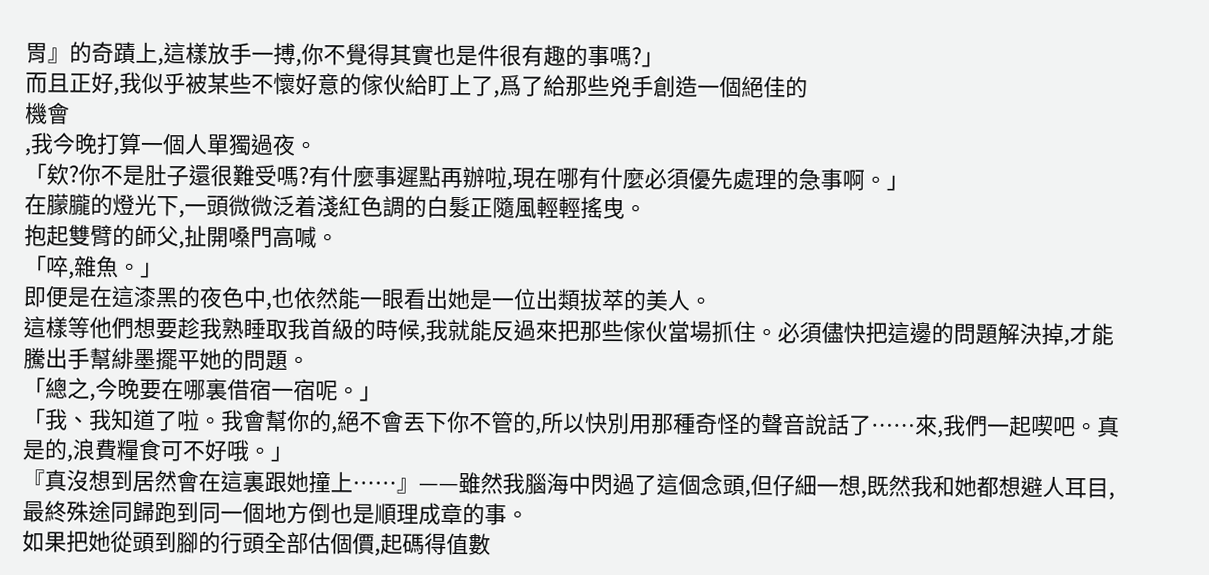胃』的奇蹟上,這樣放手一搏,你不覺得其實也是件很有趣的事嗎?」
而且正好,我似乎被某些不懷好意的傢伙給盯上了,爲了給那些兇手創造一個絕佳的
機會
,我今晚打算一個人單獨過夜。
「欸?你不是肚子還很難受嗎?有什麼事遲點再辦啦,現在哪有什麼必須優先處理的急事啊。」
在朦朧的燈光下,一頭微微泛着淺紅色調的白髮正隨風輕輕搖曳。
抱起雙臂的師父,扯開嗓門高喊。
「啐,雜魚。」
即便是在這漆黑的夜色中,也依然能一眼看出她是一位出類拔萃的美人。
這樣等他們想要趁我熟睡取我首級的時候,我就能反過來把那些傢伙當場抓住。必須儘快把這邊的問題解決掉,才能騰出手幫緋墨擺平她的問題。
「總之,今晚要在哪裏借宿一宿呢。」
「我、我知道了啦。我會幫你的,絕不會丟下你不管的,所以快別用那種奇怪的聲音說話了……來,我們一起喫吧。真是的,浪費糧食可不好哦。」
『真沒想到居然會在這裏跟她撞上……』——雖然我腦海中閃過了這個念頭,但仔細一想,既然我和她都想避人耳目,最終殊途同歸跑到同一個地方倒也是順理成章的事。
如果把她從頭到腳的行頭全部估個價,起碼得值數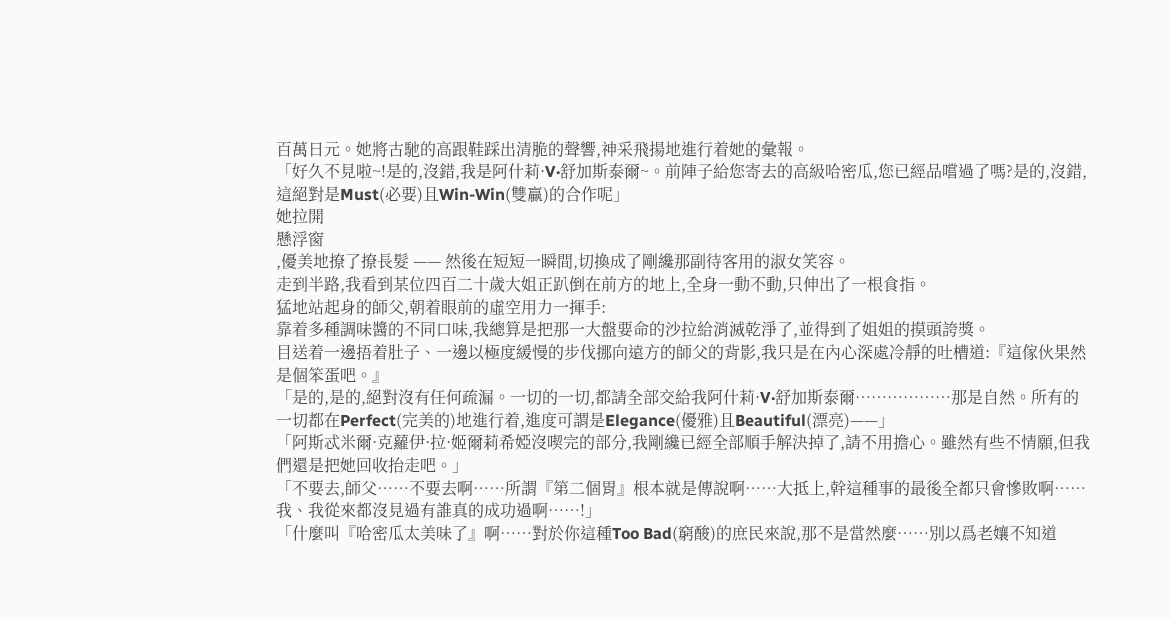百萬日元。她將古馳的高跟鞋踩出清脆的聲響,神采飛揚地進行着她的彙報。
「好久不見啦~!是的,沒錯,我是阿什莉·V·舒加斯泰爾~。前陣子給您寄去的高級哈密瓜,您已經品嚐過了嗎?是的,沒錯,這絕對是Must(必要)且Win-Win(雙贏)的合作呢」
她拉開
懸浮窗
,優美地撩了撩長髮 —— 然後在短短一瞬間,切換成了剛纔那副待客用的淑女笑容。
走到半路,我看到某位四百二十歲大姐正趴倒在前方的地上,全身一動不動,只伸出了一根食指。
猛地站起身的師父,朝着眼前的虛空用力一揮手:
靠着多種調味醬的不同口味,我總算是把那一大盤要命的沙拉給消滅乾淨了,並得到了姐姐的摸頭誇獎。
目送着一邊捂着肚子、一邊以極度緩慢的步伐挪向遠方的師父的背影,我只是在內心深處冷靜的吐槽道:『這傢伙果然是個笨蛋吧。』
「是的,是的,絕對沒有任何疏漏。一切的一切,都請全部交給我阿什莉·V·舒加斯泰爾………………那是自然。所有的一切都在Perfect(完美的)地進行着,進度可謂是Elegance(優雅)且Beautiful(漂亮)——」
「阿斯忒米爾·克蘿伊·拉·姬爾莉希婭沒喫完的部分,我剛纔已經全部順手解決掉了,請不用擔心。雖然有些不情願,但我們還是把她回收抬走吧。」
「不要去,師父……不要去啊……所謂『第二個胃』根本就是傳說啊……大抵上,幹這種事的最後全都只會慘敗啊……我、我從來都沒見過有誰真的成功過啊……!」
「什麼叫『哈密瓜太美味了』啊……對於你這種Too Bad(窮酸)的庶民來說,那不是當然麼……別以爲老孃不知道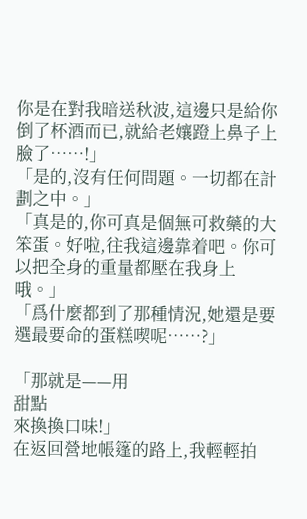你是在對我暗送秋波,這邊只是給你倒了杯酒而已,就給老孃蹬上鼻子上臉了……!」
「是的,沒有任何問題。一切都在計劃之中。」
「真是的,你可真是個無可救藥的大笨蛋。好啦,往我這邊靠着吧。你可以把全身的重量都壓在我身上哦。」
「爲什麼都到了那種情況,她還是要選最要命的蛋糕喫呢……?」

「那就是——用
甜點
來換換口味!」
在返回營地帳篷的路上,我輕輕拍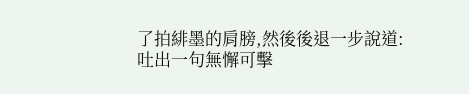了拍緋墨的肩膀,然後後退一步說道:
吐出一句無懈可擊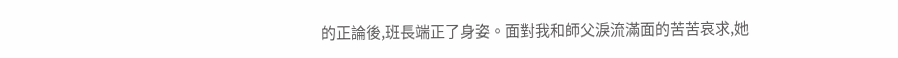的正論後,班長端正了身姿。面對我和師父淚流滿面的苦苦哀求,她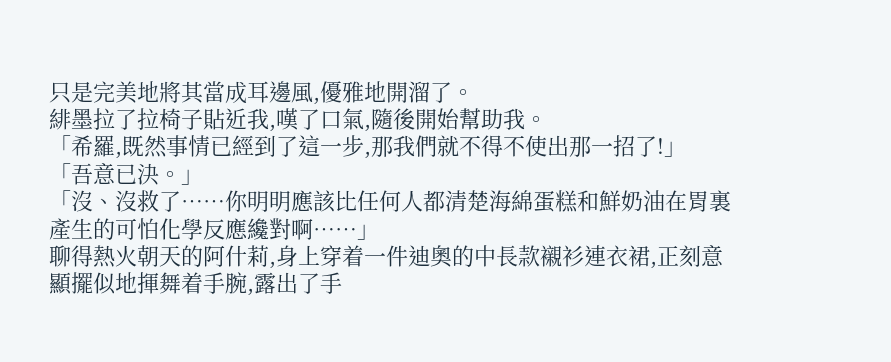只是完美地將其當成耳邊風,優雅地開溜了。
緋墨拉了拉椅子貼近我,嘆了口氣,隨後開始幫助我。
「希羅,既然事情已經到了這一步,那我們就不得不使出那一招了!」
「吾意已決。」
「沒、沒救了……你明明應該比任何人都清楚海綿蛋糕和鮮奶油在胃裏產生的可怕化學反應纔對啊……」
聊得熱火朝天的阿什莉,身上穿着一件迪奧的中長款襯衫連衣裙,正刻意顯擺似地揮舞着手腕,露出了手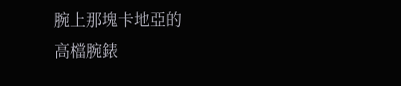腕上那塊卡地亞的
高檔腕錶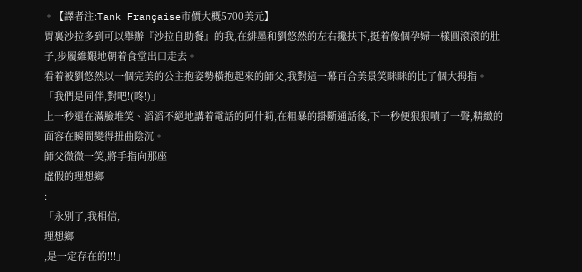。【譯者注:Tank Française市價大概5700美元】
胃裏沙拉多到可以舉辦『沙拉自助餐』的我,在緋墨和劉悠然的左右攙扶下,挺着像個孕婦一樣圓滾滾的肚子,步履維艱地朝着食堂出口走去。
看着被劉悠然以一個完美的公主抱姿勢橫抱起來的師父,我對這一幕百合美景笑眯眯的比了個大拇指。
「我們是同伴,對吧!(咚!)」
上一秒還在滿臉堆笑、滔滔不絕地講着電話的阿什莉,在粗暴的掛斷通話後,下一秒便狠狠嘖了一聲,精緻的面容在瞬間變得扭曲陰沉。
師父微微一笑,將手指向那座
虛假的理想鄉
:
「永別了,我相信,
理想鄉
,是一定存在的!!!」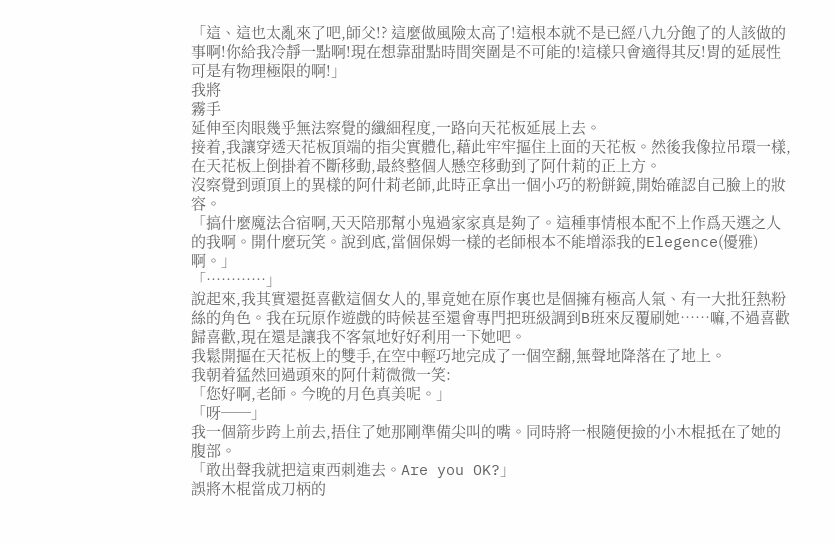「這、這也太亂來了吧,師父!? 這麼做風險太高了!這根本就不是已經八九分飽了的人該做的事啊!你給我冷靜一點啊!現在想靠甜點時間突圍是不可能的!這樣只會適得其反!胃的延展性可是有物理極限的啊!」
我將
霧手
延伸至肉眼幾乎無法察覺的纖細程度,一路向天花板延展上去。
接着,我讓穿透天花板頂端的指尖實體化,藉此牢牢摳住上面的天花板。然後我像拉吊環一樣,在天花板上倒掛着不斷移動,最終整個人懸空移動到了阿什莉的正上方。
沒察覺到頭頂上的異樣的阿什莉老師,此時正拿出一個小巧的粉餅鏡,開始確認自己臉上的妝容。
「搞什麼魔法合宿啊,天天陪那幫小鬼過家家真是夠了。這種事情根本配不上作爲天選之人的我啊。開什麼玩笑。說到底,當個保姆一樣的老師根本不能增添我的Elegence(優雅)啊。」
「…………」
說起來,我其實還挺喜歡這個女人的,畢竟她在原作裏也是個擁有極高人氣、有一大批狂熱粉絲的角色。我在玩原作遊戲的時候甚至還會專門把班級調到B班來反覆刷她……嘛,不過喜歡歸喜歡,現在還是讓我不客氣地好好利用一下她吧。
我鬆開摳在天花板上的雙手,在空中輕巧地完成了一個空翻,無聲地降落在了地上。
我朝着猛然回過頭來的阿什莉微微一笑:
「您好啊,老師。今晚的月色真美呢。」
「呀──」
我一個箭步跨上前去,捂住了她那剛準備尖叫的嘴。同時將一根隨便撿的小木棍抵在了她的腹部。
「敢出聲我就把這東西刺進去。Are you OK?」
誤將木棍當成刀柄的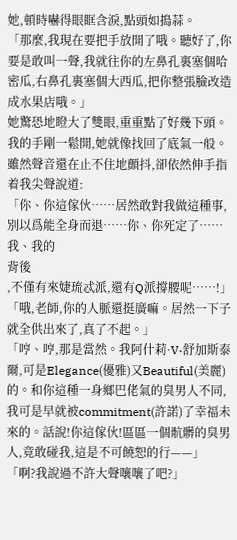她,頓時嚇得眼眶含淚,點頭如搗蒜。
「那麼,我現在要把手放開了哦。聽好了,你要是敢叫一聲,我就往你的左鼻孔裏塞個哈密瓜,右鼻孔裏塞個大西瓜,把你整張臉改造成水果店哦。」
她驚恐地瞪大了雙眼,重重點了好幾下頭。
我的手剛一鬆開,她就像找回了底氣一般。雖然聲音還在止不住地顫抖,卻依然伸手指着我尖聲說道:
「你、你這傢伙……居然敢對我做這種事,別以爲能全身而退……你、你死定了……我、我的
背後
,不僅有來婕琉忒派,還有Q派撐腰呢……!」
「哦,老師,你的人脈還挺廣嘛。居然一下子就全供出來了,真了不起。」
「哼、哼,那是當然。我阿什莉·V·舒加斯泰爾,可是Elegance(優雅)又Beautiful(美麗)的。和你這種一身鄉巴佬氣的臭男人不同,我可是早就被commitment(許諾)了幸福未來的。話說!你這傢伙!區區一個骯髒的臭男人,竟敢碰我,這是不可饒恕的行——」
「啊?我說過不許大聲嚷嚷了吧?」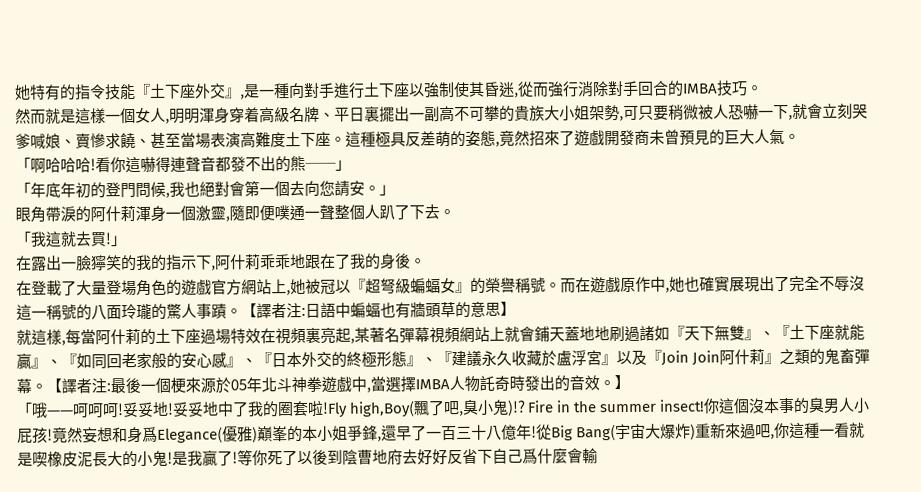她特有的指令技能『土下座外交』,是一種向對手進行土下座以強制使其昏迷,從而強行消除對手回合的IMBA技巧。
然而就是這樣一個女人,明明渾身穿着高級名牌、平日裏擺出一副高不可攀的貴族大小姐架勢,可只要稍微被人恐嚇一下,就會立刻哭爹喊娘、賣慘求饒、甚至當場表演高難度土下座。這種極具反差萌的姿態,竟然招來了遊戲開發商未曾預見的巨大人氣。
「啊哈哈哈!看你這嚇得連聲音都發不出的熊──」
「年底年初的登門問候,我也絕對會第一個去向您請安。」
眼角帶淚的阿什莉渾身一個激靈,隨即便噗通一聲整個人趴了下去。
「我這就去買!」
在露出一臉獰笑的我的指示下,阿什莉乖乖地跟在了我的身後。
在登載了大量登場角色的遊戲官方網站上,她被冠以『超弩級蝙蝠女』的榮譽稱號。而在遊戲原作中,她也確實展現出了完全不辱沒這一稱號的八面玲瓏的驚人事蹟。【譯者注:日語中蝙蝠也有牆頭草的意思】
就這樣,每當阿什莉的土下座過場特效在視頻裏亮起,某著名彈幕視頻網站上就會鋪天蓋地地刷過諸如『天下無雙』、『土下座就能贏』、『如同回老家般的安心感』、『日本外交的終極形態』、『建議永久收藏於盧浮宮』以及『Join Join阿什莉』之類的鬼畜彈幕。【譯者注:最後一個梗來源於05年北斗神拳遊戲中,當選擇IMBA人物託奇時發出的音效。】
「哦——呵呵呵!妥妥地!妥妥地中了我的圈套啦!Fly high,Boy(飄了吧,臭小鬼)!? Fire in the summer insect!你這個沒本事的臭男人小屁孩!竟然妄想和身爲Elegance(優雅)巔峯的本小姐爭鋒,還早了一百三十八億年!從Big Bang(宇宙大爆炸)重新來過吧,你這種一看就是喫橡皮泥長大的小鬼!是我贏了!等你死了以後到陰曹地府去好好反省下自己爲什麼會輸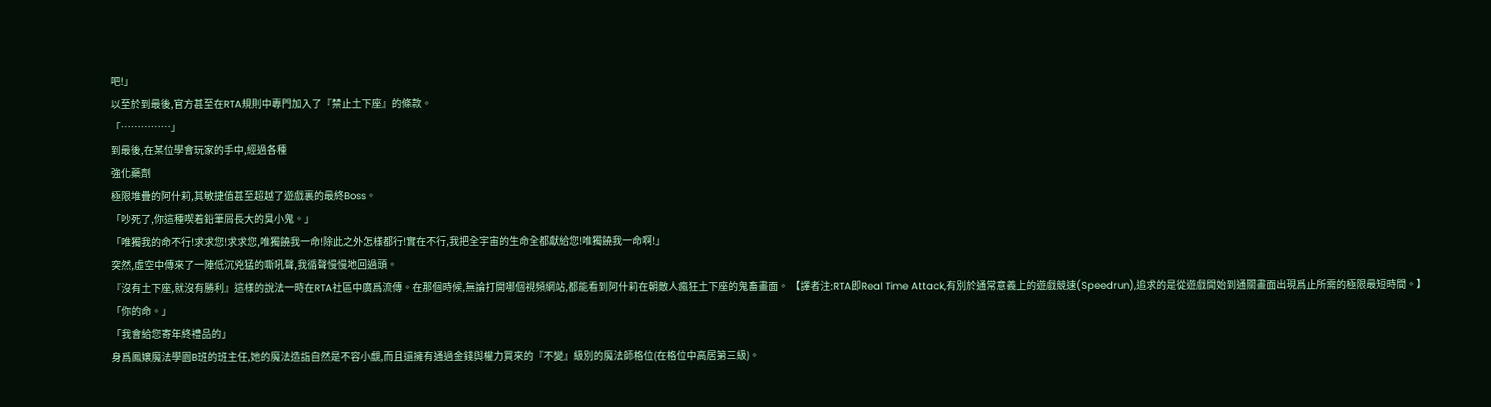吧!」
以至於到最後,官方甚至在RTA規則中專門加入了『禁止土下座』的條款。
「……………」
到最後,在某位學會玩家的手中,經過各種
強化藥劑
極限堆疊的阿什莉,其敏捷值甚至超越了遊戲裏的最終Boss。
「吵死了,你這種喫着鉛筆屑長大的臭小鬼。」
「唯獨我的命不行!求求您!求求您,唯獨饒我一命!除此之外怎樣都行!實在不行,我把全宇宙的生命全都獻給您!唯獨饒我一命啊!」
突然,虛空中傳來了一陣低沉兇猛的嘶吼聲,我循聲慢慢地回過頭。
『沒有土下座,就沒有勝利』這樣的說法一時在RTA社區中廣爲流傳。在那個時候,無論打開哪個視頻網站,都能看到阿什莉在朝敵人瘋狂土下座的鬼畜畫面。 【譯者注:RTA即Real Time Attack,有別於通常意義上的遊戲競速(Speedrun),追求的是從遊戲開始到通關畫面出現爲止所需的極限最短時間。】
「你的命。」
「我會給您寄年終禮品的」
身爲鳳嬢魔法學園B班的班主任,她的魔法造詣自然是不容小覷,而且還擁有通過金錢與權力買來的『不變』級別的魔法師格位(在格位中高居第三級)。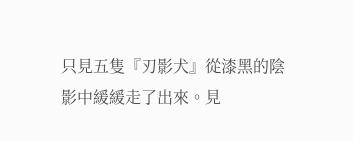只見五隻『刃影犬』從漆黑的陰影中緩緩走了出來。見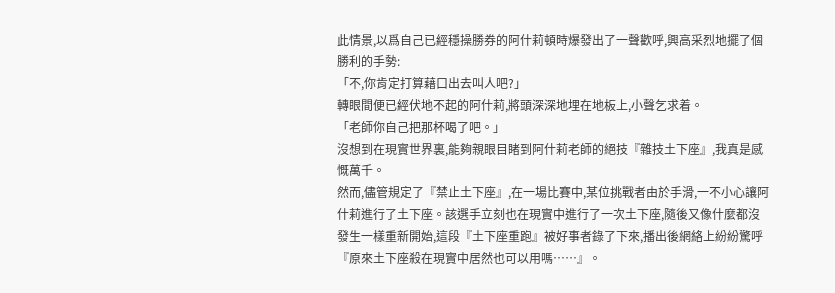此情景,以爲自己已經穩操勝券的阿什莉頓時爆發出了一聲歡呼,興高采烈地擺了個勝利的手勢:
「不,你肯定打算藉口出去叫人吧?」
轉眼間便已經伏地不起的阿什莉,將頭深深地埋在地板上,小聲乞求着。
「老師你自己把那杯喝了吧。」
沒想到在現實世界裏,能夠親眼目睹到阿什莉老師的絕技『雜技土下座』,我真是感慨萬千。
然而,儘管規定了『禁止土下座』,在一場比賽中,某位挑戰者由於手滑,一不小心讓阿什莉進行了土下座。該選手立刻也在現實中進行了一次土下座,隨後又像什麼都沒發生一樣重新開始,這段『土下座重跑』被好事者錄了下來,播出後網絡上紛紛驚呼『原來土下座殺在現實中居然也可以用嗎……』。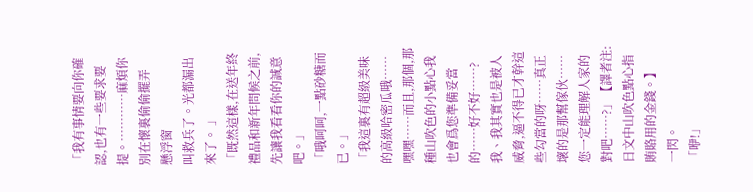「我有事情要向你確認,也有一些要求要提。…………麻煩你別在懷裏偷偷擺弄
懸浮窗
叫救兵了。光都漏出來了。 」
「既然這樣,在送年終禮品和新年問候之前,先讓我看看你的誠意吧。」
「哦呵呵,一點砂糖而已。」
「我這裏有超級美味的高級哈密瓜哦……嘿嘿……而且,那個,那種山吹色的小點心我也會爲您準備妥當的……好不好……?我、我其實也是被人威脅,逼不得已才幹這些勾當的呀……真正壞的是那幫傢伙……您一定能理解人家的對吧……?」【譯者注:日文中山吹色點心指賄賂用的金錢。】
一閃。
「咿!」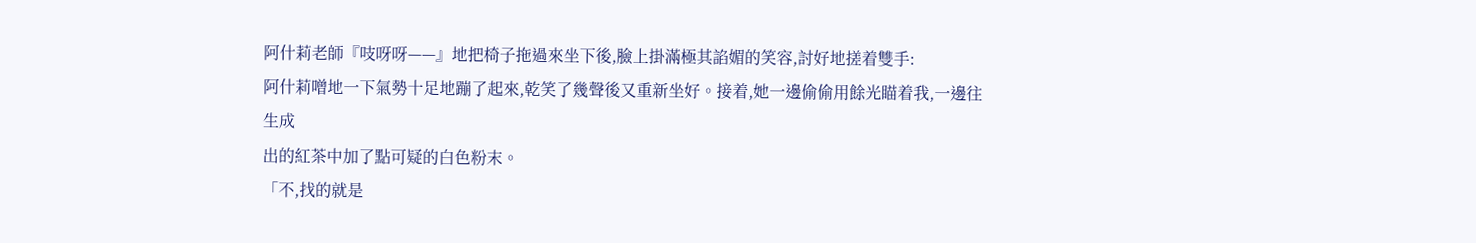阿什莉老師『吱呀呀——』地把椅子拖過來坐下後,臉上掛滿極其諂媚的笑容,討好地搓着雙手:
阿什莉噌地一下氣勢十足地蹦了起來,乾笑了幾聲後又重新坐好。接着,她一邊偷偷用餘光瞄着我,一邊往
生成
出的紅茶中加了點可疑的白色粉末。
「不,找的就是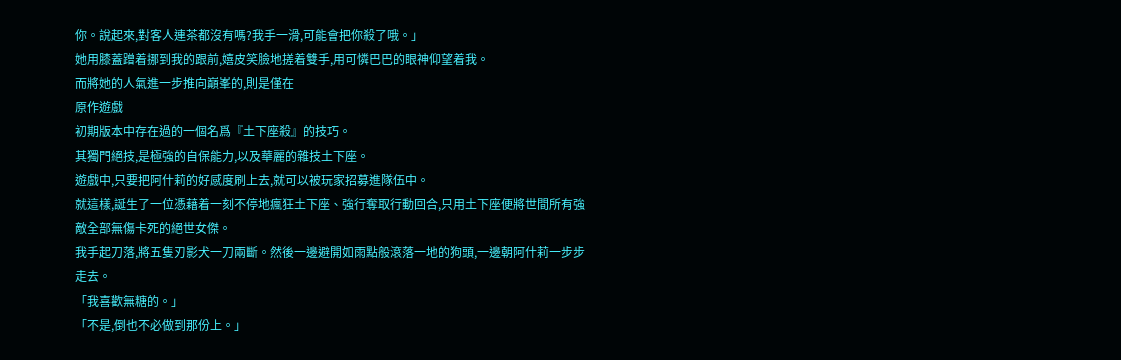你。說起來,對客人連茶都沒有嗎?我手一滑,可能會把你殺了哦。」
她用膝蓋蹭着挪到我的跟前,嬉皮笑臉地搓着雙手,用可憐巴巴的眼神仰望着我。
而將她的人氣進一步推向巔峯的,則是僅在
原作遊戲
初期版本中存在過的一個名爲『土下座殺』的技巧。
其獨門絕技,是極強的自保能力,以及華麗的雜技土下座。
遊戲中,只要把阿什莉的好感度刷上去,就可以被玩家招募進隊伍中。
就這樣,誕生了一位憑藉着一刻不停地瘋狂土下座、強行奪取行動回合,只用土下座便將世間所有強敵全部無傷卡死的絕世女傑。
我手起刀落,將五隻刃影犬一刀兩斷。然後一邊避開如雨點般滾落一地的狗頭,一邊朝阿什莉一步步走去。
「我喜歡無糖的。」
「不是,倒也不必做到那份上。」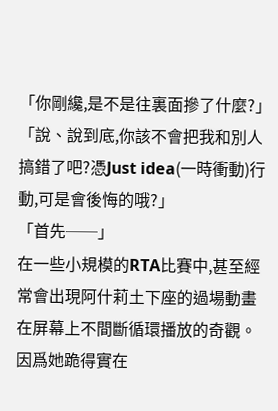「你剛纔,是不是往裏面摻了什麼?」
「說、說到底,你該不會把我和別人搞錯了吧?憑Just idea(一時衝動)行動,可是會後悔的哦?」
「首先──」
在一些小規模的RTA比賽中,甚至經常會出現阿什莉土下座的過場動畫在屏幕上不間斷循環播放的奇觀。因爲她跪得實在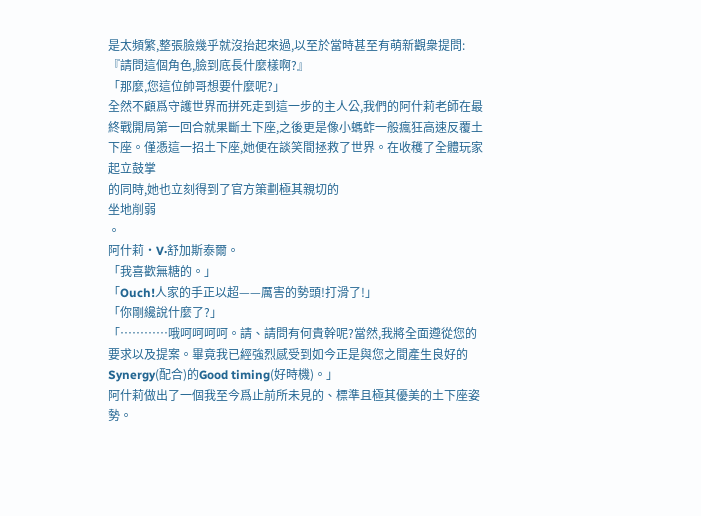是太頻繁,整張臉幾乎就沒抬起來過,以至於當時甚至有萌新觀衆提問:『請問這個角色,臉到底長什麼樣啊?』
「那麼,您這位帥哥想要什麼呢?」
全然不顧爲守護世界而拼死走到這一步的主人公,我們的阿什莉老師在最終戰開局第一回合就果斷土下座,之後更是像小螞蚱一般瘋狂高速反覆土下座。僅憑這一招土下座,她便在談笑間拯救了世界。在收穫了全體玩家
起立鼓掌
的同時,她也立刻得到了官方策劃極其親切的
坐地削弱
。
阿什莉·V·舒加斯泰爾。
「我喜歡無糖的。」
「Ouch!人家的手正以超——厲害的勢頭!打滑了!」
「你剛纔說什麼了?」
「…………哦呵呵呵呵。請、請問有何貴幹呢?當然,我將全面遵從您的要求以及提案。畢竟我已經強烈感受到如今正是與您之間產生良好的Synergy(配合)的Good timing(好時機)。」
阿什莉做出了一個我至今爲止前所未見的、標準且極其優美的土下座姿勢。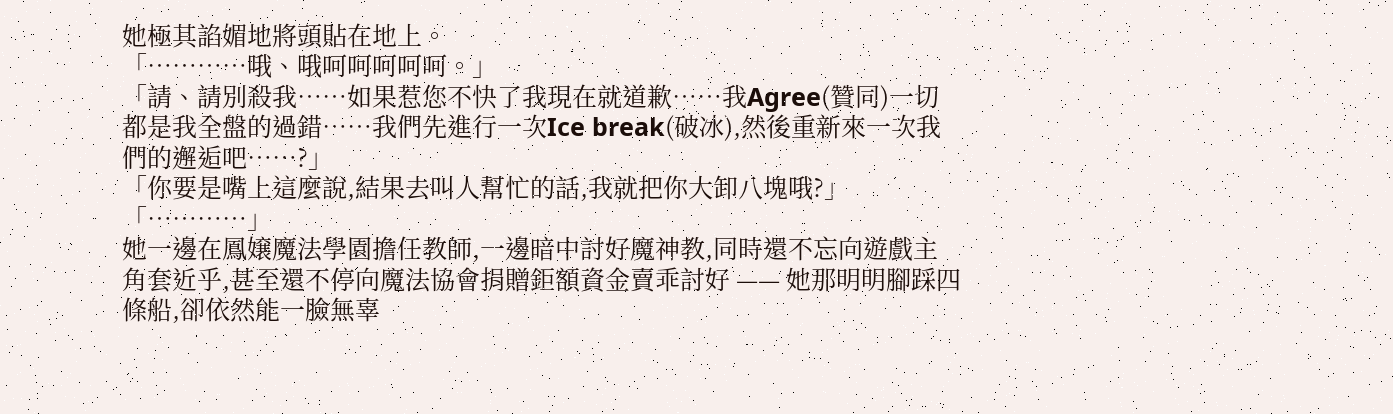她極其諂媚地將頭貼在地上。
「…………哦、哦呵呵呵呵呵。」
「請、請別殺我……如果惹您不快了我現在就道歉……我Agree(贊同)一切都是我全盤的過錯……我們先進行一次Ice break(破冰),然後重新來一次我們的邂逅吧……?」
「你要是嘴上這麼說,結果去叫人幫忙的話,我就把你大卸八塊哦?」
「…………」
她一邊在鳳嬢魔法學園擔任教師,一邊暗中討好魔神教,同時還不忘向遊戲主角套近乎,甚至還不停向魔法協會捐贈鉅額資金賣乖討好 —— 她那明明腳踩四條船,卻依然能一臉無辜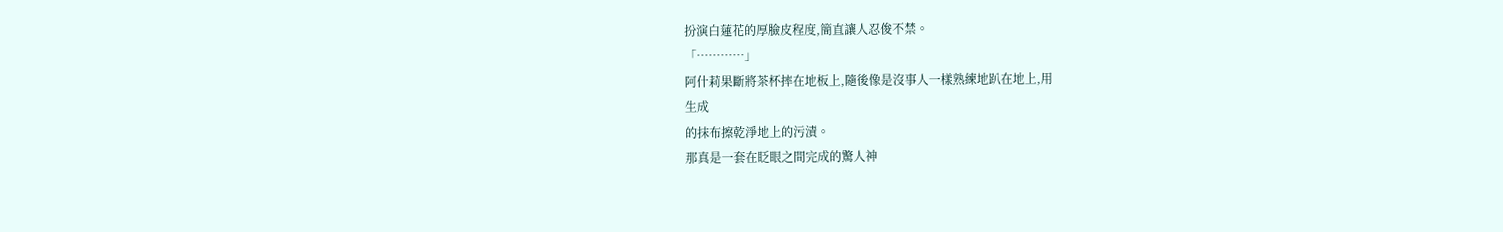扮演白蓮花的厚臉皮程度,簡直讓人忍俊不禁。
「…………」
阿什莉果斷將茶杯摔在地板上,隨後像是沒事人一樣熟練地趴在地上,用
生成
的抹布擦乾淨地上的污漬。
那真是一套在眨眼之間完成的驚人神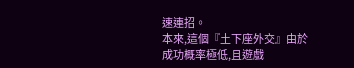速連招。
本來,這個『土下座外交』由於成功概率極低,且遊戲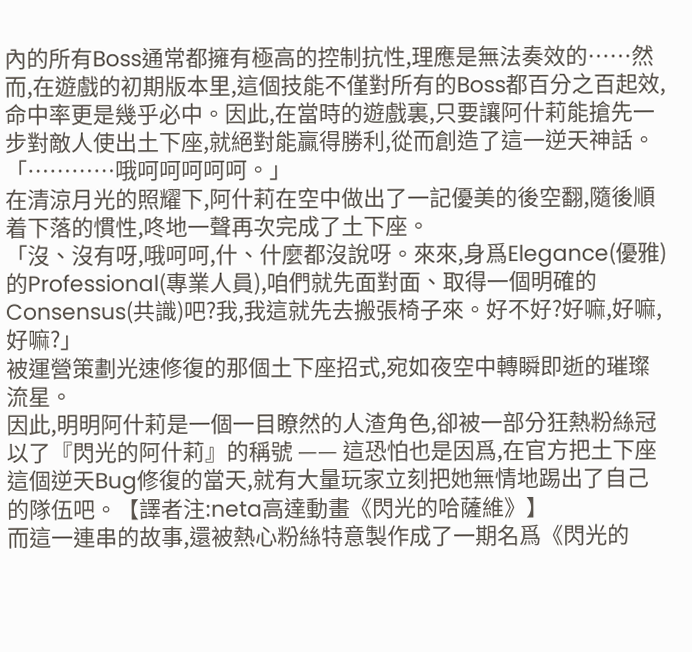內的所有Boss通常都擁有極高的控制抗性,理應是無法奏效的……然而,在遊戲的初期版本里,這個技能不僅對所有的Boss都百分之百起效,命中率更是幾乎必中。因此,在當時的遊戲裏,只要讓阿什莉能搶先一步對敵人使出土下座,就絕對能贏得勝利,從而創造了這一逆天神話。
「…………哦呵呵呵呵呵。」
在清涼月光的照耀下,阿什莉在空中做出了一記優美的後空翻,隨後順着下落的慣性,咚地一聲再次完成了土下座。
「沒、沒有呀,哦呵呵,什、什麼都沒說呀。來來,身爲Elegance(優雅)的Professional(專業人員),咱們就先面對面、取得一個明確的Consensus(共識)吧?我,我這就先去搬張椅子來。好不好?好嘛,好嘛,好嘛?」
被運營策劃光速修復的那個土下座招式,宛如夜空中轉瞬即逝的璀璨流星。
因此,明明阿什莉是一個一目瞭然的人渣角色,卻被一部分狂熱粉絲冠以了『閃光的阿什莉』的稱號 —— 這恐怕也是因爲,在官方把土下座這個逆天Bug修復的當天,就有大量玩家立刻把她無情地踢出了自己的隊伍吧。【譯者注:neta高達動畫《閃光的哈薩維》】
而這一連串的故事,還被熱心粉絲特意製作成了一期名爲《閃光的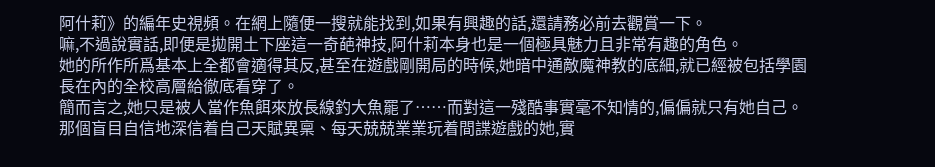阿什莉》的編年史視頻。在網上隨便一搜就能找到,如果有興趣的話,還請務必前去觀賞一下。
嘛,不過說實話,即便是拋開土下座這一奇葩神技,阿什莉本身也是一個極具魅力且非常有趣的角色。
她的所作所爲基本上全都會適得其反,甚至在遊戲剛開局的時候,她暗中通敵魔神教的底細,就已經被包括學園長在內的全校高層給徹底看穿了。
簡而言之,她只是被人當作魚餌來放長線釣大魚罷了……而對這一殘酷事實毫不知情的,偏偏就只有她自己。那個盲目自信地深信着自己天賦異稟、每天兢兢業業玩着間諜遊戲的她,實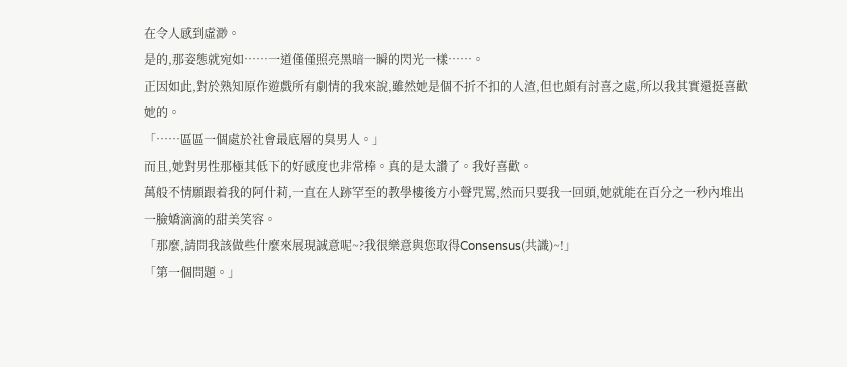在令人感到虛渺。
是的,那姿態就宛如……一道僅僅照亮黑暗一瞬的閃光一樣……。
正因如此,對於熟知原作遊戲所有劇情的我來說,雖然她是個不折不扣的人渣,但也頗有討喜之處,所以我其實還挺喜歡她的。
「……區區一個處於社會最底層的臭男人。」
而且,她對男性那極其低下的好感度也非常棒。真的是太讚了。我好喜歡。
萬般不情願跟着我的阿什莉,一直在人跡罕至的教學樓後方小聲咒罵,然而只要我一回頭,她就能在百分之一秒內堆出一臉嬌滴滴的甜美笑容。
「那麼,請問我該做些什麼來展現誠意呢~?我很樂意與您取得Consensus(共識)~!」
「第一個問題。」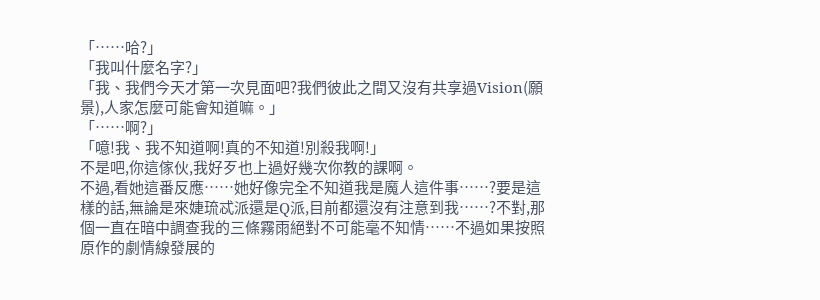「……哈?」
「我叫什麼名字?」
「我、我們今天才第一次見面吧?我們彼此之間又沒有共享過Vision(願景),人家怎麼可能會知道嘛。」
「……啊?」
「噫!我、我不知道啊!真的不知道!別殺我啊!」
不是吧,你這傢伙,我好歹也上過好幾次你教的課啊。
不過,看她這番反應……她好像完全不知道我是魔人這件事……?要是這樣的話,無論是來婕琉忒派還是Q派,目前都還沒有注意到我……?不對,那個一直在暗中調查我的三條霧雨絕對不可能毫不知情……不過如果按照原作的劇情線發展的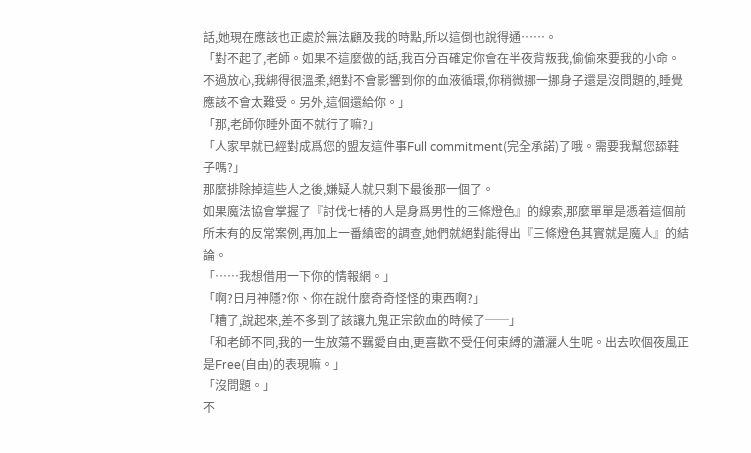話,她現在應該也正處於無法顧及我的時點,所以這倒也說得通……。
「對不起了,老師。如果不這麼做的話,我百分百確定你會在半夜背叛我,偷偷來要我的小命。不過放心,我綁得很溫柔,絕對不會影響到你的血液循環,你稍微挪一挪身子還是沒問題的,睡覺應該不會太難受。另外,這個還給你。」
「那,老師你睡外面不就行了嘛?」
「人家早就已經對成爲您的盟友這件事Full commitment(完全承諾)了哦。需要我幫您舔鞋子嗎?」
那麼排除掉這些人之後,嫌疑人就只剩下最後那一個了。
如果魔法協會掌握了『討伐七椿的人是身爲男性的三條燈色』的線索,那麼單單是憑着這個前所未有的反常案例,再加上一番縝密的調查,她們就絕對能得出『三條燈色其實就是魔人』的結論。
「……我想借用一下你的情報網。」
「啊?日月神隱?你、你在說什麼奇奇怪怪的東西啊?」
「糟了,說起來,差不多到了該讓九鬼正宗飲血的時候了──」
「和老師不同,我的一生放蕩不羈愛自由,更喜歡不受任何束縛的瀟灑人生呢。出去吹個夜風正是Free(自由)的表現嘛。」
「沒問題。」
不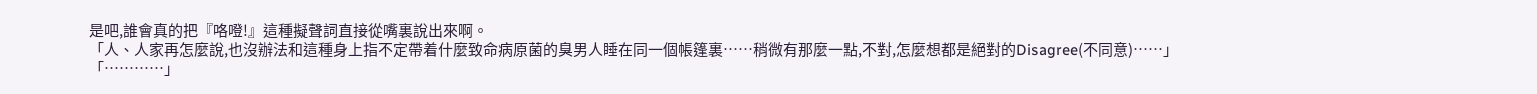是吧,誰會真的把『咯噔!』這種擬聲詞直接從嘴裏說出來啊。
「人、人家再怎麼說,也沒辦法和這種身上指不定帶着什麼致命病原菌的臭男人睡在同一個帳篷裏……稍微有那麼一點,不對,怎麼想都是絕對的Disagree(不同意)……」
「…………」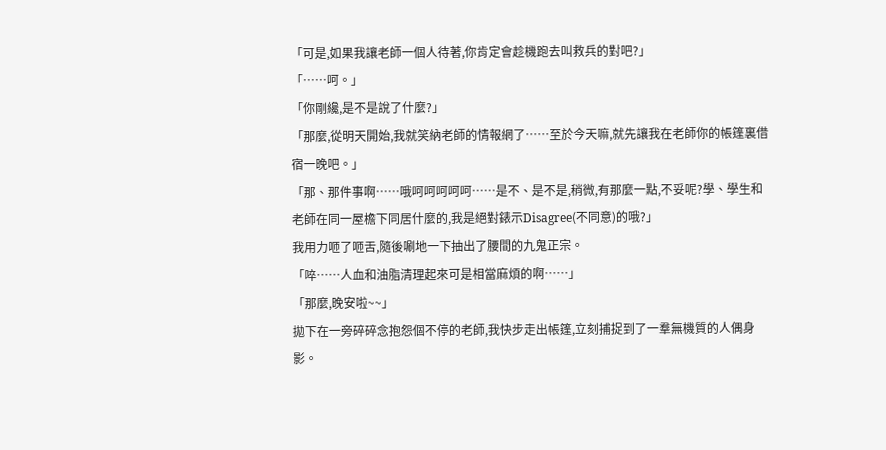「可是,如果我讓老師一個人待著,你肯定會趁機跑去叫救兵的對吧?」
「……呵。」
「你剛纔,是不是說了什麼?」
「那麼,從明天開始,我就笑納老師的情報網了……至於今天嘛,就先讓我在老師你的帳篷裏借宿一晚吧。」
「那、那件事啊……哦呵呵呵呵呵……是不、是不是,稍微,有那麼一點,不妥呢?學、學生和老師在同一屋檐下同居什麼的,我是絕對錶示Disagree(不同意)的哦?」
我用力咂了咂舌,隨後唰地一下抽出了腰間的九鬼正宗。
「啐……人血和油脂清理起來可是相當麻煩的啊……」
「那麼,晚安啦~~」
拋下在一旁碎碎念抱怨個不停的老師,我快步走出帳篷,立刻捕捉到了一羣無機質的人偶身影。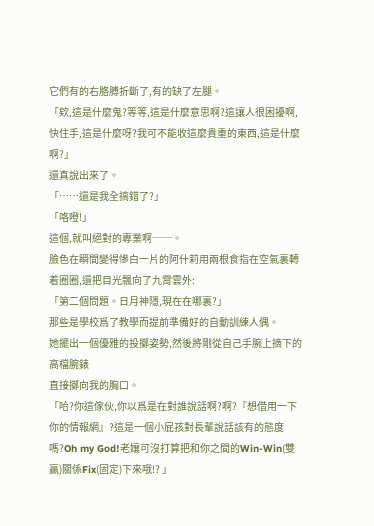它們有的右胳膊折斷了,有的缺了左腿。
「欸,這是什麼鬼?等等,這是什麼意思啊?這讓人很困擾啊,快住手,這是什麼呀?我可不能收這麼貴重的東西,這是什麼啊?」
還真說出來了。
「……還是我全搞錯了?」
「咯噔!」
這個,就叫絕對的專業啊──。
臉色在瞬間變得慘白一片的阿什莉用兩根食指在空氣裏轉着圈圈,還把目光飄向了九霄雲外:
「第二個問題。日月神隱,現在在哪裏?」
那些是學校爲了教學而提前準備好的自動訓練人偶。
她擺出一個優雅的投擲姿勢,然後將剛從自己手腕上摘下的
高檔腕錶
直接擲向我的胸口。
「哈?你這傢伙,你以爲是在對誰說話啊?啊?『想借用一下你的情報網』?這是一個小屁孩對長輩說話該有的態度嗎?Oh my God!老孃可沒打算把和你之間的Win-Win(雙贏)關係Fix(固定)下來哦!? 」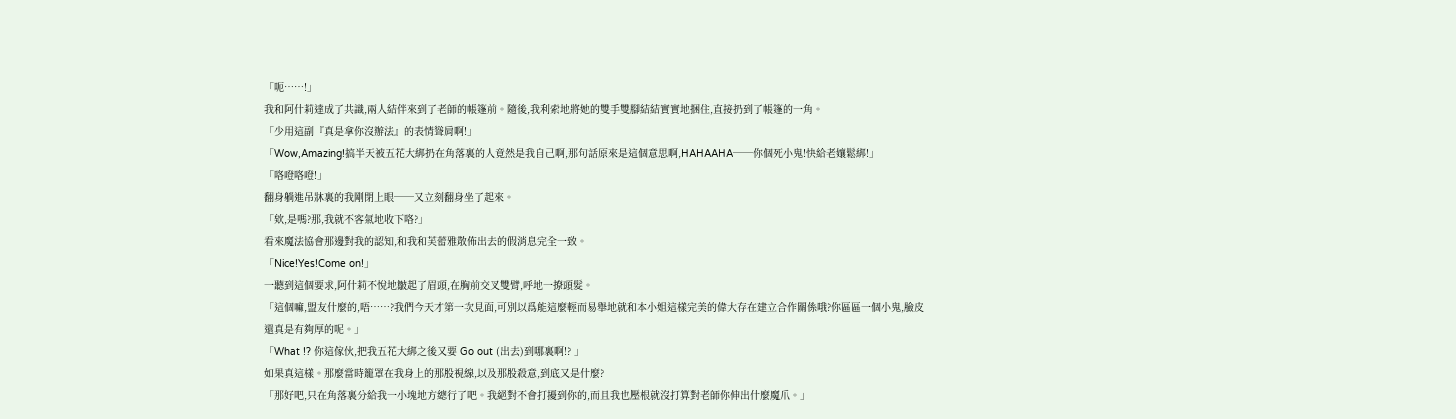「呃……!」
我和阿什莉達成了共識,兩人結伴來到了老師的帳篷前。隨後,我利索地將她的雙手雙腳結結實實地捆住,直接扔到了帳篷的一角。
「少用這副『真是拿你沒辦法』的表情聳肩啊!」
「Wow,Amazing!搞半天被五花大綁扔在角落裏的人竟然是我自己啊,那句話原來是這個意思啊,HAHAAHA──你個死小鬼!快給老孃鬆綁!」
「咯噔咯噔!」
翻身躺進吊牀裏的我剛閉上眼──又立刻翻身坐了起來。
「欸,是嗎?那,我就不客氣地收下咯?」
看來魔法協會那邊對我的認知,和我和芙蕾雅散佈出去的假消息完全一致。
「Nice!Yes!Come on!」
一聽到這個要求,阿什莉不悅地皺起了眉頭,在胸前交叉雙臂,呼地一撩頭髮。
「這個嘛,盟友什麼的,唔……?我們今天才第一次見面,可別以爲能這麼輕而易舉地就和本小姐這樣完美的偉大存在建立合作關係哦?你區區一個小鬼,臉皮還真是有夠厚的呢。」
「What !? 你這傢伙,把我五花大綁之後又要 Go out (出去)到哪裏啊!? 」
如果真這樣。那麼當時籠罩在我身上的那股視線,以及那股殺意,到底又是什麼?
「那好吧,只在角落裏分給我一小塊地方總行了吧。我絕對不會打擾到你的,而且我也壓根就沒打算對老師你伸出什麼魔爪。」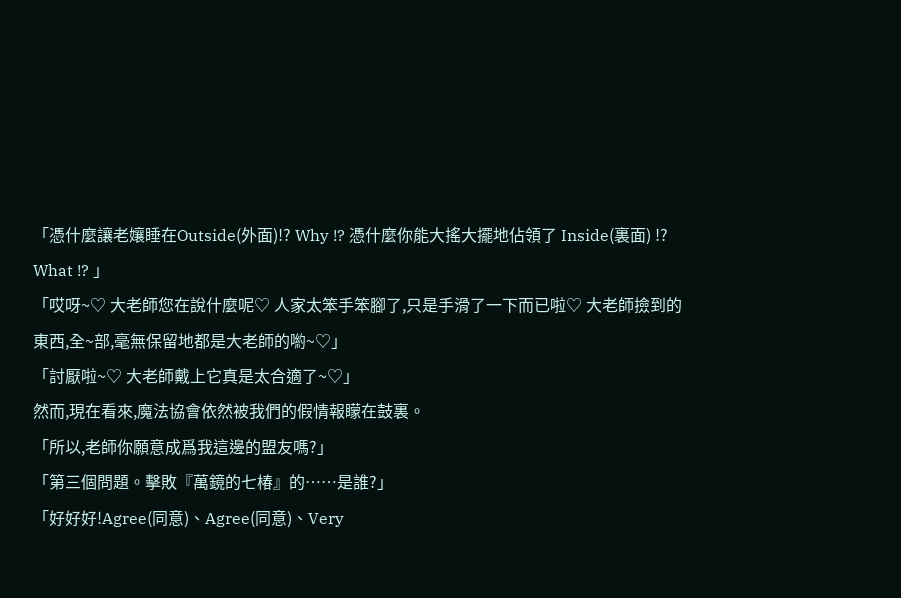「憑什麼讓老孃睡在Outside(外面)!? Why !? 憑什麼你能大搖大擺地佔領了 Inside(裏面) !? What !? 」
「哎呀~♡ 大老師您在說什麼呢♡ 人家太笨手笨腳了,只是手滑了一下而已啦♡ 大老師撿到的東西,全~部,毫無保留地都是大老師的喲~♡」
「討厭啦~♡ 大老師戴上它真是太合適了~♡」
然而,現在看來,魔法協會依然被我們的假情報矇在鼓裏。
「所以,老師你願意成爲我這邊的盟友嗎?」
「第三個問題。擊敗『萬鏡的七椿』的……是誰?」
「好好好!Agree(同意)、Agree(同意)、Very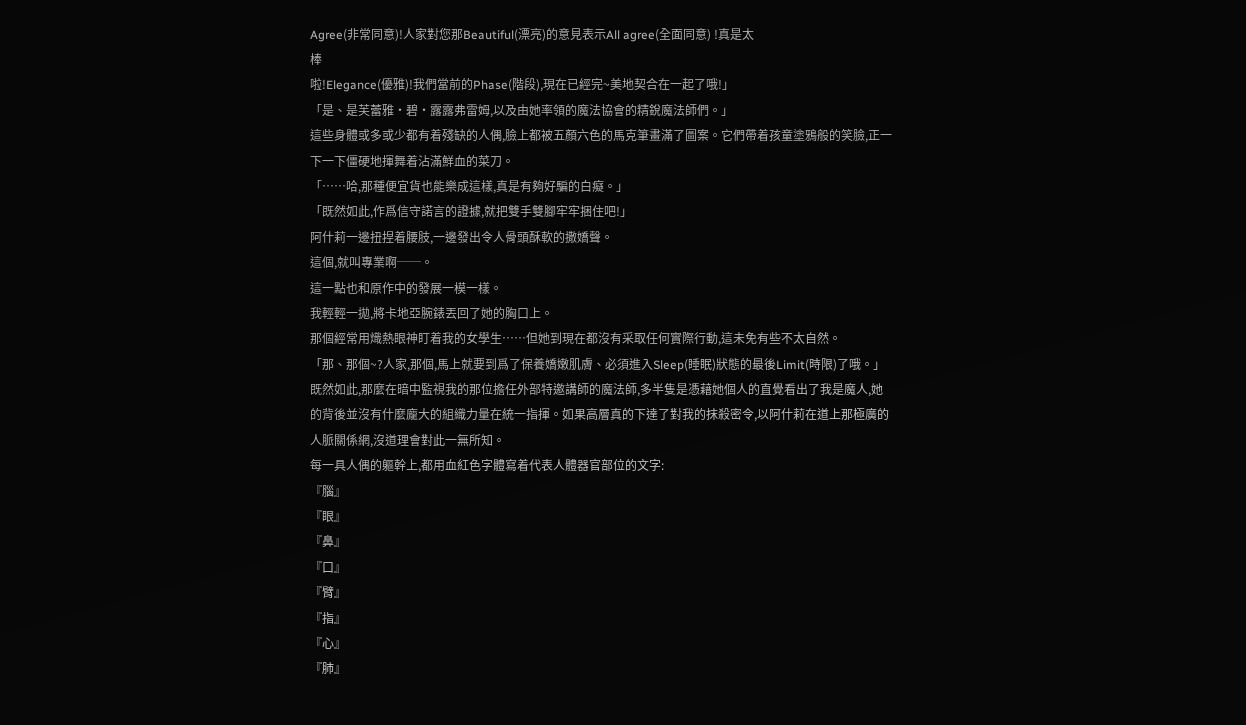Agree(非常同意)!人家對您那Beautiful(漂亮)的意見表示All agree(全面同意) !真是太
棒
啦!Elegance(優雅)!我們當前的Phase(階段),現在已經完~美地契合在一起了哦!」
「是、是芙蕾雅·碧·露露弗雷姆,以及由她率領的魔法協會的精銳魔法師們。」
這些身體或多或少都有着殘缺的人偶,臉上都被五顏六色的馬克筆畫滿了圖案。它們帶着孩童塗鴉般的笑臉,正一下一下僵硬地揮舞着沾滿鮮血的菜刀。
「……哈,那種便宜貨也能樂成這樣,真是有夠好騙的白癡。」
「既然如此,作爲信守諾言的證據,就把雙手雙腳牢牢捆住吧!」
阿什莉一邊扭捏着腰肢,一邊發出令人骨頭酥軟的撒嬌聲。
這個,就叫專業啊──。
這一點也和原作中的發展一模一樣。
我輕輕一拋,將卡地亞腕錶丟回了她的胸口上。
那個經常用熾熱眼神盯着我的女學生……但她到現在都沒有采取任何實際行動,這未免有些不太自然。
「那、那個~?人家,那個,馬上就要到爲了保養嬌嫩肌膚、必須進入Sleep(睡眠)狀態的最後Limit(時限)了哦。」
既然如此,那麼在暗中監視我的那位擔任外部特邀講師的魔法師,多半隻是憑藉她個人的直覺看出了我是魔人,她的背後並沒有什麼龐大的組織力量在統一指揮。如果高層真的下達了對我的抹殺密令,以阿什莉在道上那極廣的人脈關係網,沒道理會對此一無所知。
每一具人偶的軀幹上,都用血紅色字體寫着代表人體器官部位的文字:
『腦』
『眼』
『鼻』
『口』
『臂』
『指』
『心』
『肺』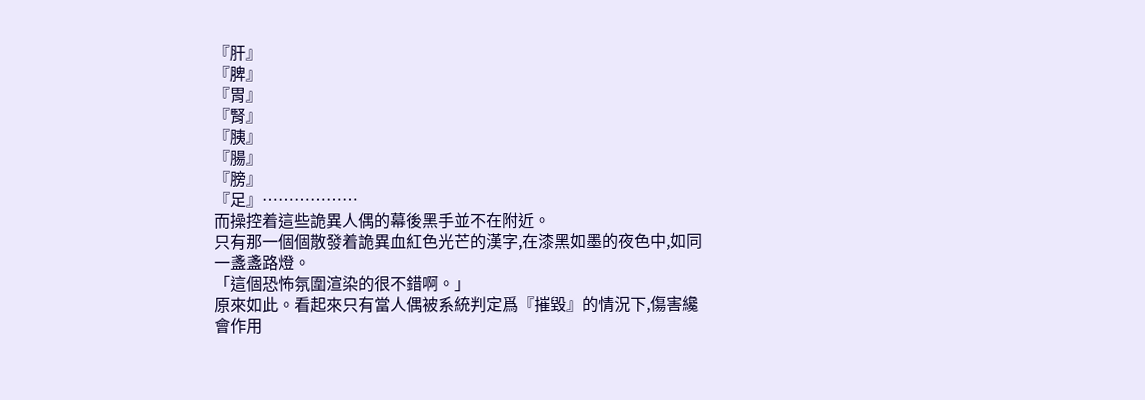『肝』
『脾』
『胃』
『腎』
『胰』
『腸』
『膀』
『足』………………
而操控着這些詭異人偶的幕後黑手並不在附近。
只有那一個個散發着詭異血紅色光芒的漢字,在漆黑如墨的夜色中,如同一盞盞路燈。
「這個恐怖氛圍渲染的很不錯啊。」
原來如此。看起來只有當人偶被系統判定爲『摧毀』的情況下,傷害纔會作用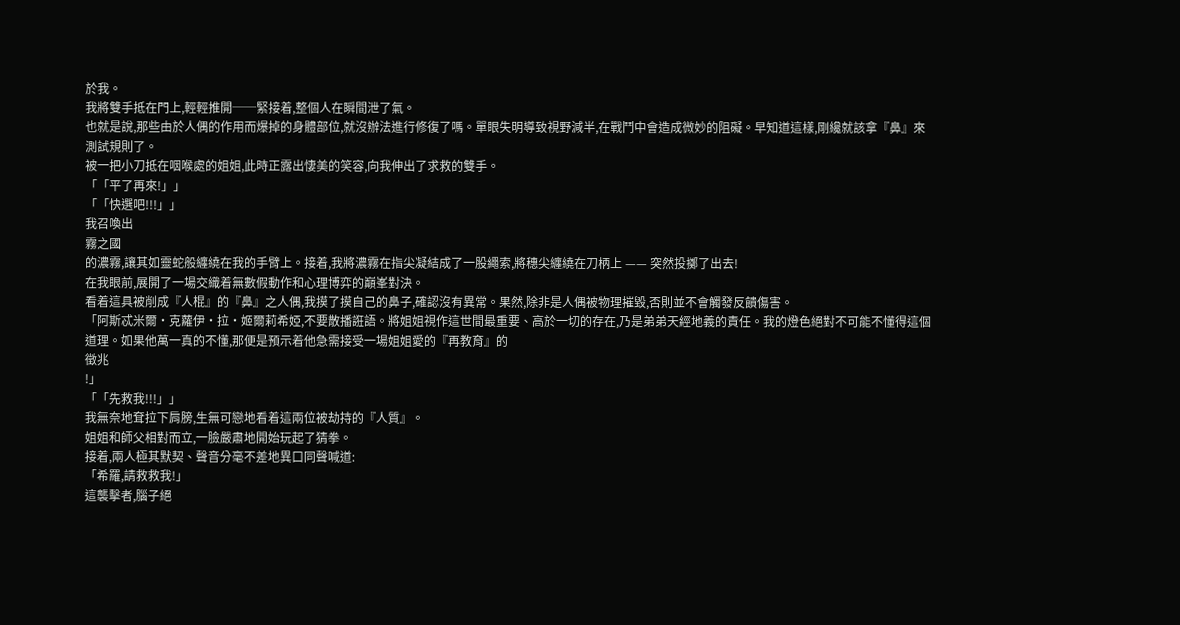於我。
我將雙手抵在門上,輕輕推開──緊接着,整個人在瞬間泄了氣。
也就是說,那些由於人偶的作用而爆掉的身體部位,就沒辦法進行修復了嗎。單眼失明導致視野減半,在戰鬥中會造成微妙的阻礙。早知道這樣,剛纔就該拿『鼻』來測試規則了。
被一把小刀抵在咽喉處的姐姐,此時正露出悽美的笑容,向我伸出了求救的雙手。
「「平了再來!」」
「「快選吧!!!」」
我召喚出
霧之國
的濃霧,讓其如靈蛇般纏繞在我的手臂上。接着,我將濃霧在指尖凝結成了一股繩索,將穗尖纏繞在刀柄上 —— 突然投擲了出去!
在我眼前,展開了一場交織着無數假動作和心理博弈的巔峯對決。
看着這具被削成『人棍』的『鼻』之人偶,我摸了摸自己的鼻子,確認沒有異常。果然,除非是人偶被物理摧毀,否則並不會觸發反饋傷害。
「阿斯忒米爾·克蘿伊·拉·姬爾莉希婭,不要散播誑語。將姐姐視作這世間最重要、高於一切的存在,乃是弟弟天經地義的責任。我的燈色絕對不可能不懂得這個道理。如果他萬一真的不懂,那便是預示着他急需接受一場姐姐愛的『再教育』的
徵兆
!」
「「先救我!!!」」
我無奈地耷拉下肩膀,生無可戀地看着這兩位被劫持的『人質』。
姐姐和師父相對而立,一臉嚴肅地開始玩起了猜拳。
接着,兩人極其默契、聲音分毫不差地異口同聲喊道:
「希羅,請救救我!」
這襲擊者,腦子絕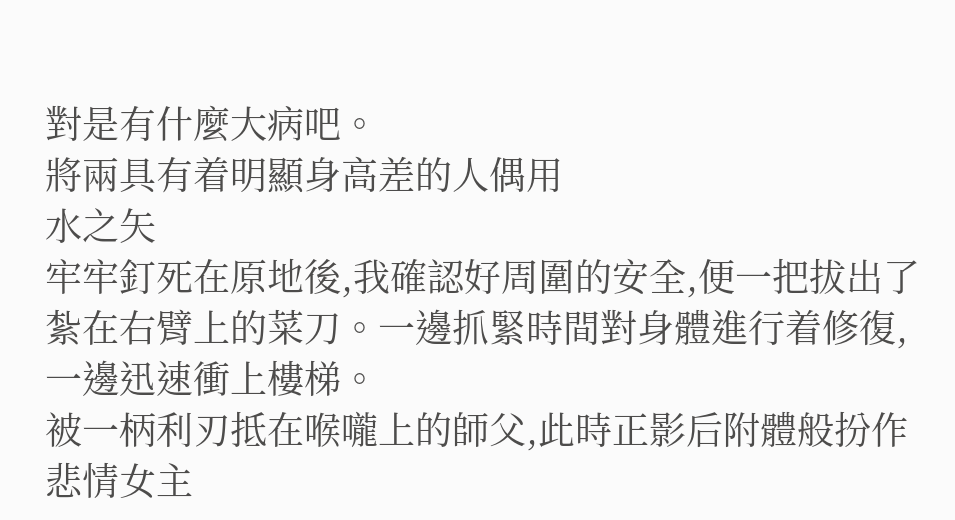對是有什麼大病吧。
將兩具有着明顯身高差的人偶用
水之矢
牢牢釘死在原地後,我確認好周圍的安全,便一把拔出了紮在右臂上的菜刀。一邊抓緊時間對身體進行着修復,一邊迅速衝上樓梯。
被一柄利刃抵在喉嚨上的師父,此時正影后附體般扮作悲情女主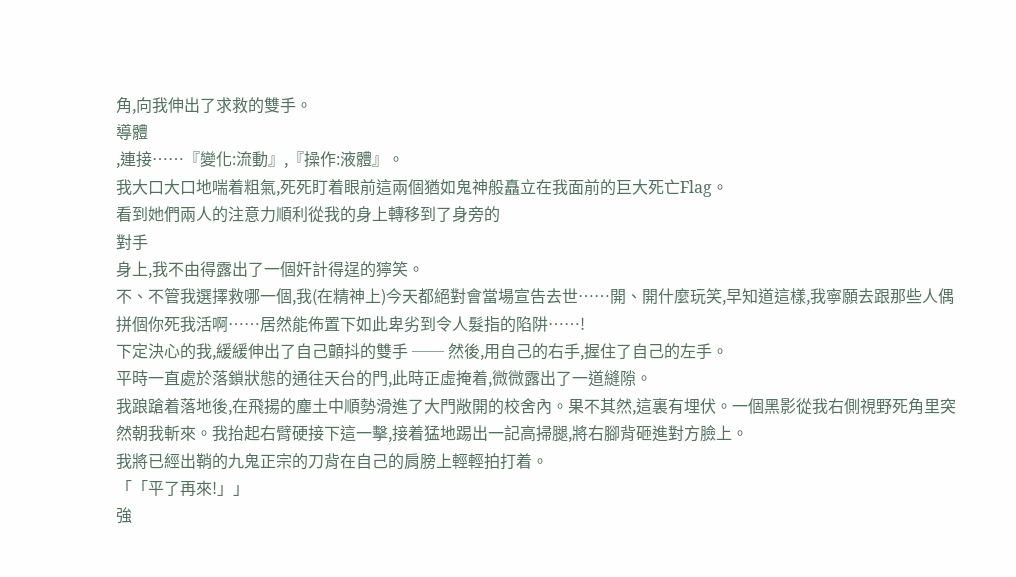角,向我伸出了求救的雙手。
導體
,連接……『變化:流動』,『操作:液體』。
我大口大口地喘着粗氣,死死盯着眼前這兩個猶如鬼神般矗立在我面前的巨大死亡Flag。
看到她們兩人的注意力順利從我的身上轉移到了身旁的
對手
身上,我不由得露出了一個奸計得逞的獰笑。
不、不管我選擇救哪一個,我(在精神上)今天都絕對會當場宣告去世……開、開什麼玩笑,早知道這樣,我寧願去跟那些人偶拼個你死我活啊……居然能佈置下如此卑劣到令人髮指的陷阱……!
下定決心的我,緩緩伸出了自己顫抖的雙手 ── 然後,用自己的右手,握住了自己的左手。
平時一直處於落鎖狀態的通往天台的門,此時正虛掩着,微微露出了一道縫隙。
我踉蹌着落地後,在飛揚的塵土中順勢滑進了大門敞開的校舍內。果不其然,這裏有埋伏。一個黑影從我右側視野死角里突然朝我斬來。我抬起右臂硬接下這一擊,接着猛地踢出一記高掃腿,將右腳背砸進對方臉上。
我將已經出鞘的九鬼正宗的刀背在自己的肩膀上輕輕拍打着。
「「平了再來!」」
強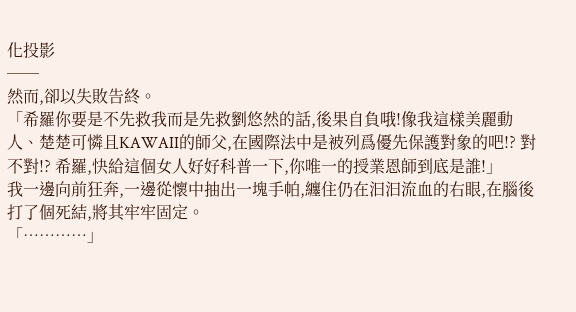化投影
──
然而,卻以失敗告終。
「希羅你要是不先救我而是先救劉悠然的話,後果自負哦!像我這樣美麗動人、楚楚可憐且KAWAII的師父,在國際法中是被列爲優先保護對象的吧!? 對不對!? 希羅,快給這個女人好好科普一下,你唯一的授業恩師到底是誰!」
我一邊向前狂奔,一邊從懷中抽出一塊手帕,纏住仍在汩汩流血的右眼,在腦後打了個死結,將其牢牢固定。
「…………」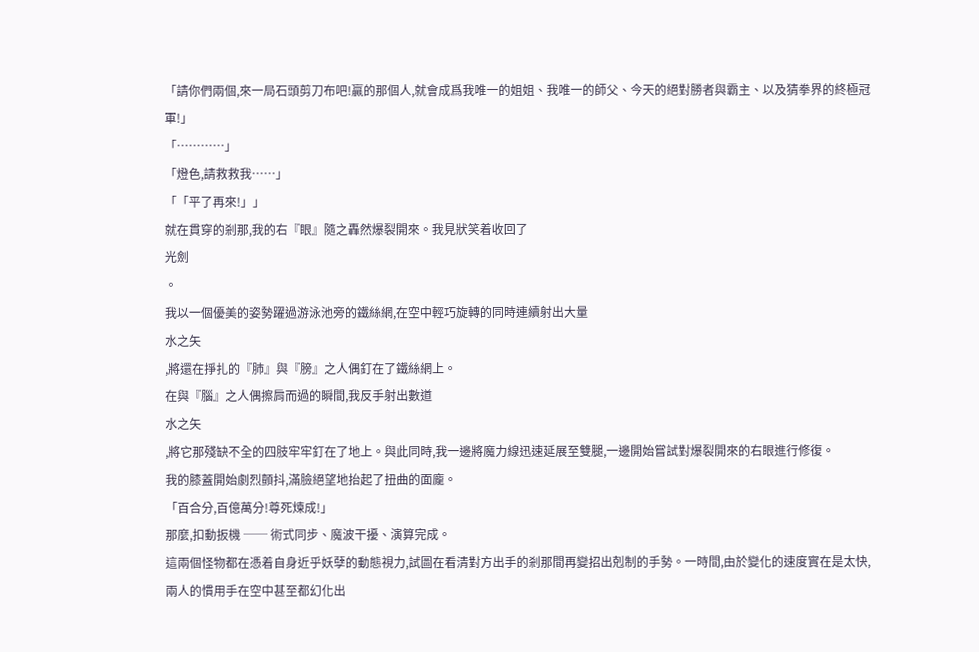「請你們兩個,來一局石頭剪刀布吧!贏的那個人,就會成爲我唯一的姐姐、我唯一的師父、今天的絕對勝者與霸主、以及猜拳界的終極冠軍!」
「…………」
「燈色,請救救我……」
「「平了再來!」」
就在貫穿的剎那,我的右『眼』隨之轟然爆裂開來。我見狀笑着收回了
光劍
。
我以一個優美的姿勢躍過游泳池旁的鐵絲網,在空中輕巧旋轉的同時連續射出大量
水之矢
,將還在掙扎的『肺』與『膀』之人偶釘在了鐵絲網上。
在與『腦』之人偶擦肩而過的瞬間,我反手射出數道
水之矢
,將它那殘缺不全的四肢牢牢釘在了地上。與此同時,我一邊將魔力線迅速延展至雙腿,一邊開始嘗試對爆裂開來的右眼進行修復。
我的膝蓋開始劇烈顫抖,滿臉絕望地抬起了扭曲的面龐。
「百合分,百億萬分!尊死煉成!」
那麼,扣動扳機 ── 術式同步、魔波干擾、演算完成。
這兩個怪物都在憑着自身近乎妖孽的動態視力,試圖在看清對方出手的剎那間再變招出剋制的手勢。一時間,由於變化的速度實在是太快,兩人的慣用手在空中甚至都幻化出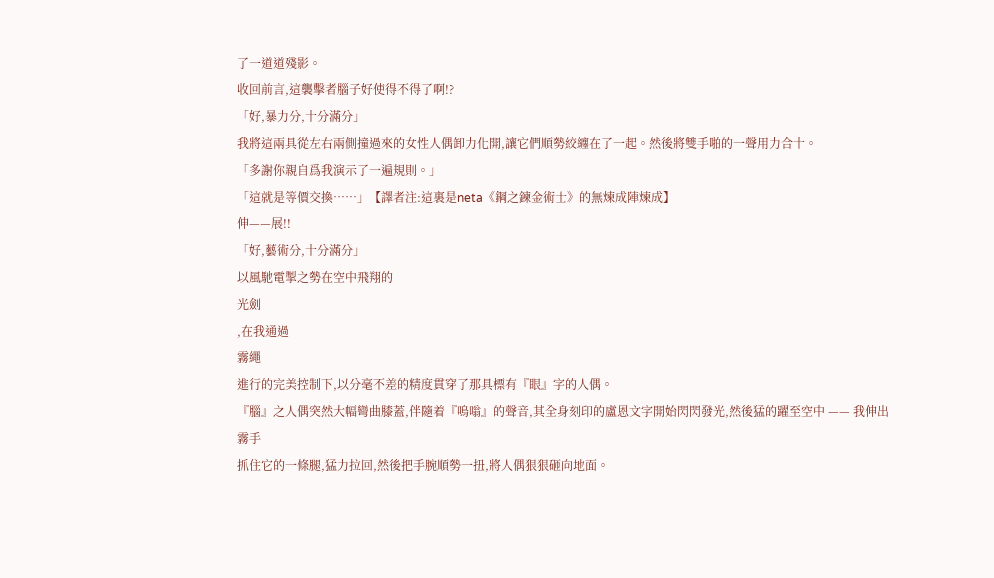了一道道殘影。
收回前言,這襲擊者腦子好使得不得了啊!?
「好,暴力分,十分滿分」
我將這兩具從左右兩側撞過來的女性人偶卸力化開,讓它們順勢絞纏在了一起。然後將雙手啪的一聲用力合十。
「多謝你親自爲我演示了一遍規則。」
「這就是等價交換……」【譯者注:這裏是neta《鋼之鍊金術士》的無煉成陣煉成】
伸——展!!
「好,藝術分,十分滿分」
以風馳電掣之勢在空中飛翔的
光劍
,在我通過
霧繩
進行的完美控制下,以分毫不差的精度貫穿了那具標有『眼』字的人偶。
『腦』之人偶突然大幅彎曲膝蓋,伴隨着『嗚嗡』的聲音,其全身刻印的盧恩文字開始閃閃發光,然後猛的躍至空中 —— 我伸出
霧手
抓住它的一條腿,猛力拉回,然後把手腕順勢一扭,將人偶狠狠砸向地面。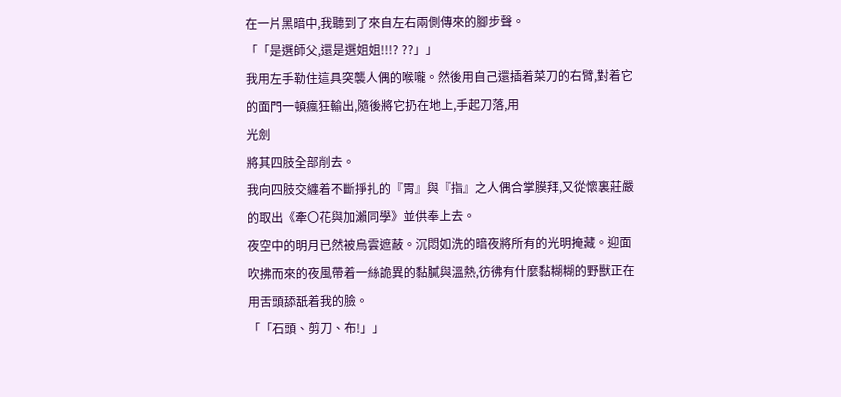在一片黑暗中,我聽到了來自左右兩側傳來的腳步聲。
「「是選師父,還是選姐姐!!!? ??」」
我用左手勒住這具突襲人偶的喉嚨。然後用自己還插着菜刀的右臂,對着它的面門一頓瘋狂輸出,隨後將它扔在地上,手起刀落,用
光劍
將其四肢全部削去。
我向四肢交纏着不斷掙扎的『胃』與『指』之人偶合掌膜拜,又從懷裏莊嚴的取出《牽〇花與加瀨同學》並供奉上去。
夜空中的明月已然被烏雲遮蔽。沉悶如洗的暗夜將所有的光明掩藏。迎面吹拂而來的夜風帶着一絲詭異的黏膩與溫熱,彷彿有什麼黏糊糊的野獸正在用舌頭舔舐着我的臉。
「「石頭、剪刀、布!」」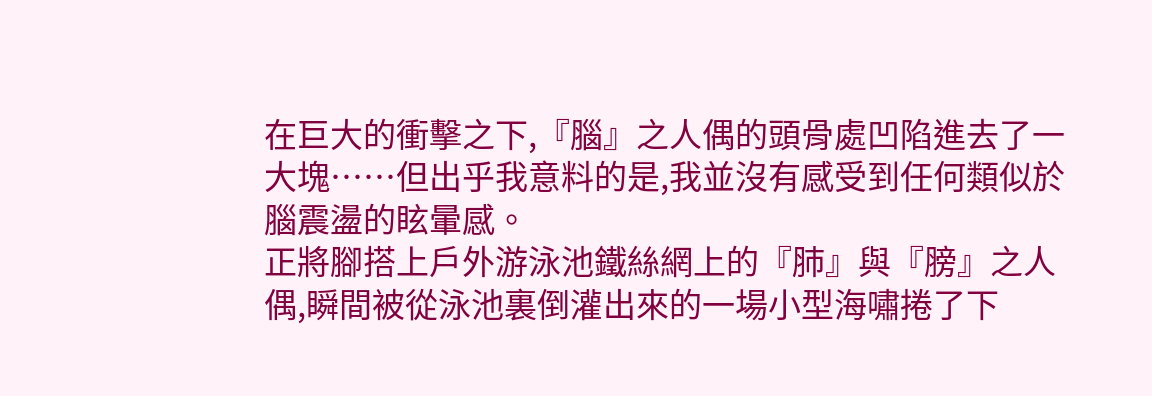在巨大的衝擊之下,『腦』之人偶的頭骨處凹陷進去了一大塊……但出乎我意料的是,我並沒有感受到任何類似於腦震盪的眩暈感。
正將腳搭上戶外游泳池鐵絲網上的『肺』與『膀』之人偶,瞬間被從泳池裏倒灌出來的一場小型海嘯捲了下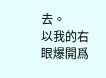去。
以我的右眼爆開爲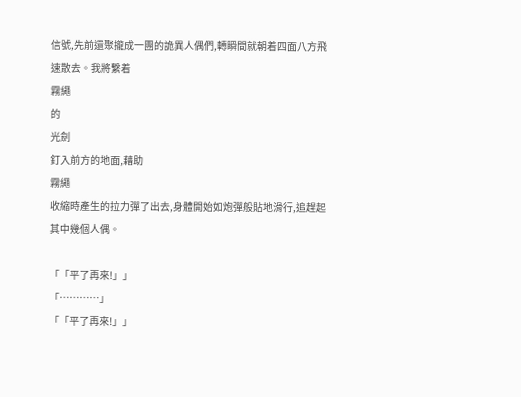信號,先前還聚攏成一團的詭異人偶們,轉瞬間就朝着四面八方飛速散去。我將繫着
霧繩
的
光劍
釘入前方的地面,藉助
霧繩
收縮時產生的拉力彈了出去,身體開始如炮彈般貼地滑行,追趕起其中幾個人偶。

「「平了再來!」」
「…………」
「「平了再來!」」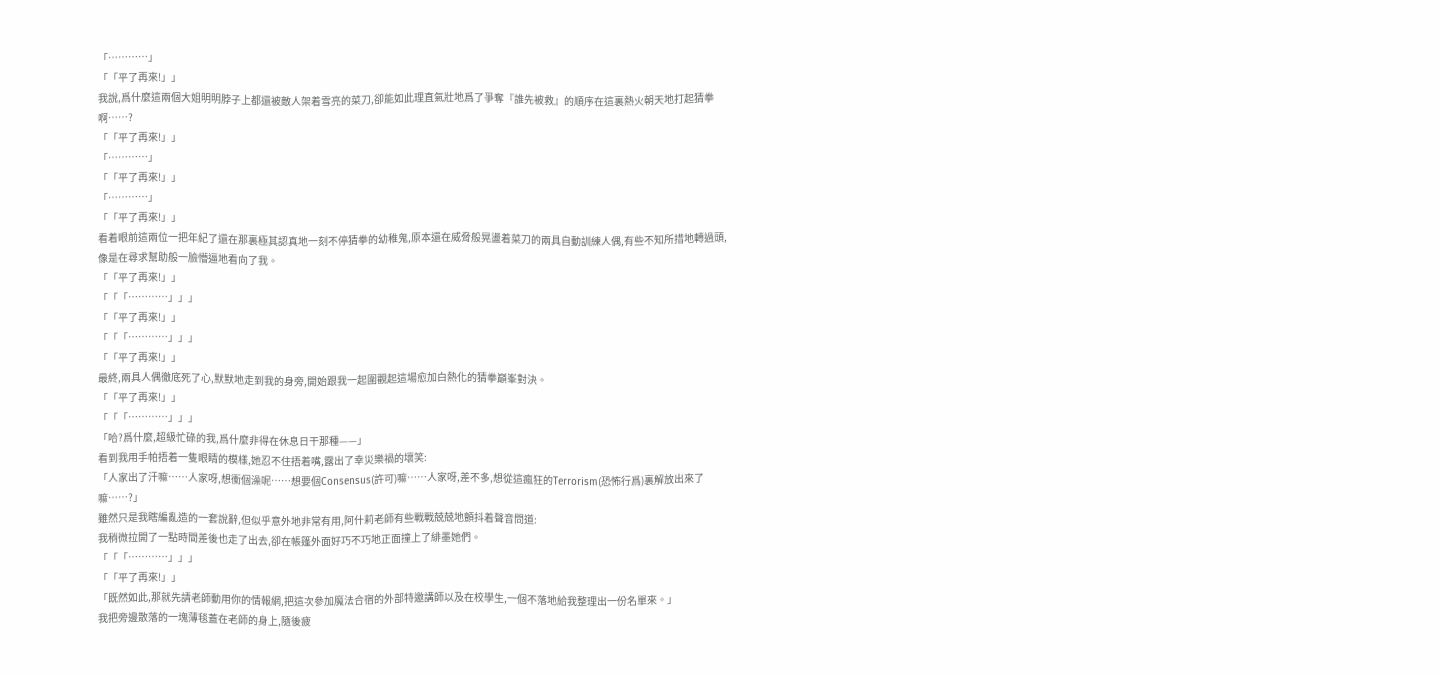「…………」
「「平了再來!」」
我說,爲什麼這兩個大姐明明脖子上都還被敵人架着雪亮的菜刀,卻能如此理直氣壯地爲了爭奪『誰先被救』的順序在這裏熱火朝天地打起猜拳啊……?
「「平了再來!」」
「…………」
「「平了再來!」」
「…………」
「「平了再來!」」
看着眼前這兩位一把年紀了還在那裏極其認真地一刻不停猜拳的幼稚鬼,原本還在威脅般晃盪着菜刀的兩具自動訓練人偶,有些不知所措地轉過頭,像是在尋求幫助般一臉懵逼地看向了我。
「「平了再來!」」
「「「…………」」」
「「平了再來!」」
「「「…………」」」
「「平了再來!」」
最終,兩具人偶徹底死了心,默默地走到我的身旁,開始跟我一起圍觀起這場愈加白熱化的猜拳巔峯對決。
「「平了再來!」」
「「「…………」」」
「哈?爲什麼,超級忙碌的我,爲什麼非得在休息日干那種——」
看到我用手帕捂着一隻眼睛的模樣,她忍不住捂着嘴,露出了幸災樂禍的壞笑:
「人家出了汗嘛……人家呀,想衝個澡呢……想要個Consensus(許可)嘛……人家呀,差不多,想從這瘋狂的Terrorism(恐怖行爲)裏解放出來了嘛……?」
雖然只是我瞎編亂造的一套說辭,但似乎意外地非常有用,阿什莉老師有些戰戰兢兢地顫抖着聲音問道:
我稍微拉開了一點時間差後也走了出去,卻在帳篷外面好巧不巧地正面撞上了緋墨她們。
「「「…………」」」
「「平了再來!」」
「既然如此,那就先請老師動用你的情報網,把這次參加魔法合宿的外部特邀講師以及在校學生,一個不落地給我整理出一份名單來。」
我把旁邊散落的一塊薄毯蓋在老師的身上,隨後疲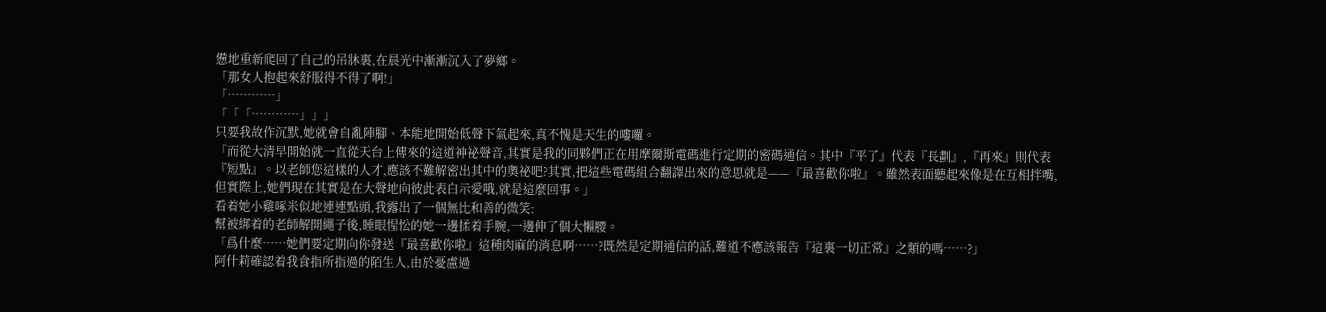憊地重新爬回了自己的吊牀裏,在晨光中漸漸沉入了夢鄉。
「那女人抱起來舒服得不得了啊!」
「…………」
「「「…………」」」
只要我故作沉默,她就會自亂陣腳、本能地開始低聲下氣起來,真不愧是天生的嘍囉。
「而從大清早開始就一直從天台上傳來的這道神祕聲音,其實是我的同夥們正在用摩爾斯電碼進行定期的密碼通信。其中『平了』代表『長劃』,『再來』則代表『短點』。以老師您這樣的人才,應該不難解密出其中的奧祕吧?其實,把這些電碼組合翻譯出來的意思就是——『最喜歡你啦』。雖然表面聽起來像是在互相拌嘴,但實際上,她們現在其實是在大聲地向彼此表白示愛哦,就是這麼回事。」
看着她小雞啄米似地連連點頭,我露出了一個無比和善的微笑:
幫被綁着的老師解開繩子後,睡眼惺忪的她一邊揉着手腕,一邊伸了個大懶腰。
「爲什麼……她們要定期向你發送『最喜歡你啦』這種肉麻的消息啊……?既然是定期通信的話,難道不應該報告『這裏一切正常』之類的嗎……?」
阿什莉確認着我食指所指過的陌生人,由於憂慮過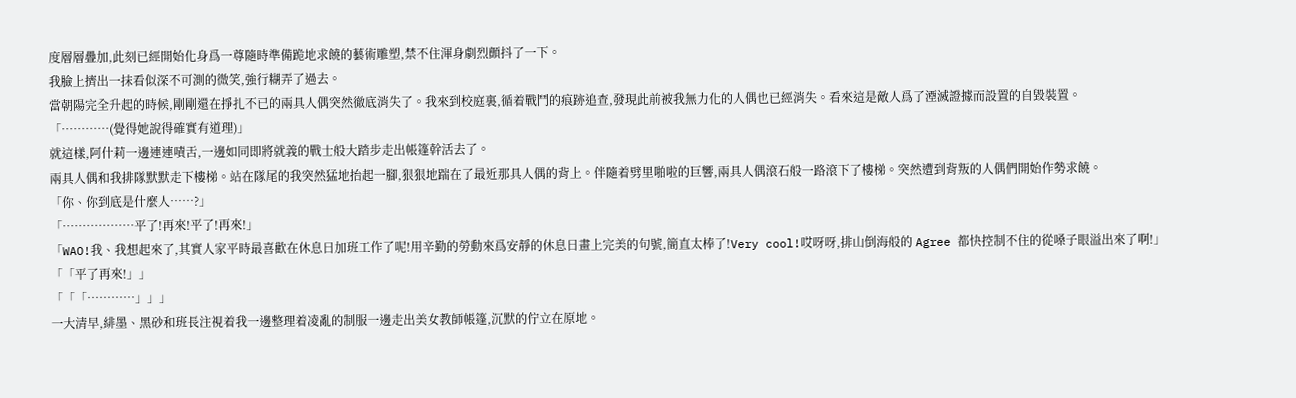度層層疊加,此刻已經開始化身爲一尊隨時準備跪地求饒的藝術雕塑,禁不住渾身劇烈顫抖了一下。
我臉上擠出一抹看似深不可測的微笑,強行糊弄了過去。
當朝陽完全升起的時候,剛剛還在掙扎不已的兩具人偶突然徹底消失了。我來到校庭裏,循着戰鬥的痕跡追查,發現此前被我無力化的人偶也已經消失。看來這是敵人爲了湮滅證據而設置的自毀裝置。
「…………(覺得她說得確實有道理)」
就這樣,阿什莉一邊連連嘖舌,一邊如同即將就義的戰士般大踏步走出帳篷幹活去了。
兩具人偶和我排隊默默走下樓梯。站在隊尾的我突然猛地抬起一腳,狠狠地踹在了最近那具人偶的背上。伴隨着劈里啪啦的巨響,兩具人偶滾石般一路滾下了樓梯。突然遭到背叛的人偶們開始作勢求饒。
「你、你到底是什麼人……?」
「………………平了!再來!平了!再來!」
「WAO!我、我想起來了,其實人家平時最喜歡在休息日加班工作了呢!用辛勤的勞動來爲安靜的休息日畫上完美的句號,簡直太棒了!Very cool!哎呀呀,排山倒海般的 Agree 都快控制不住的從嗓子眼溢出來了啊!」
「「平了再來!」」
「「「…………」」」
一大清早,緋墨、黑砂和班長注視着我一邊整理着凌亂的制服一邊走出美女教師帳篷,沉默的佇立在原地。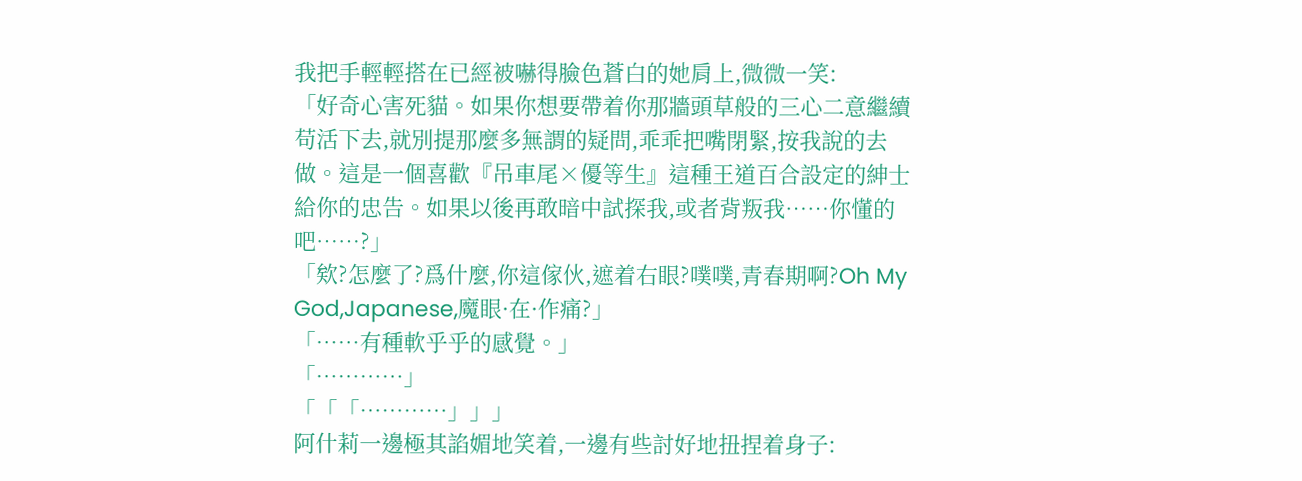我把手輕輕搭在已經被嚇得臉色蒼白的她肩上,微微一笑:
「好奇心害死貓。如果你想要帶着你那牆頭草般的三心二意繼續苟活下去,就別提那麼多無謂的疑問,乖乖把嘴閉緊,按我說的去做。這是一個喜歡『吊車尾×優等生』這種王道百合設定的紳士給你的忠告。如果以後再敢暗中試探我,或者背叛我……你懂的吧……?」
「欸?怎麼了?爲什麼,你這傢伙,遮着右眼?噗噗,青春期啊?Oh My God,Japanese,魔眼·在·作痛?」
「……有種軟乎乎的感覺。」
「…………」
「「「…………」」」
阿什莉一邊極其諂媚地笑着,一邊有些討好地扭捏着身子: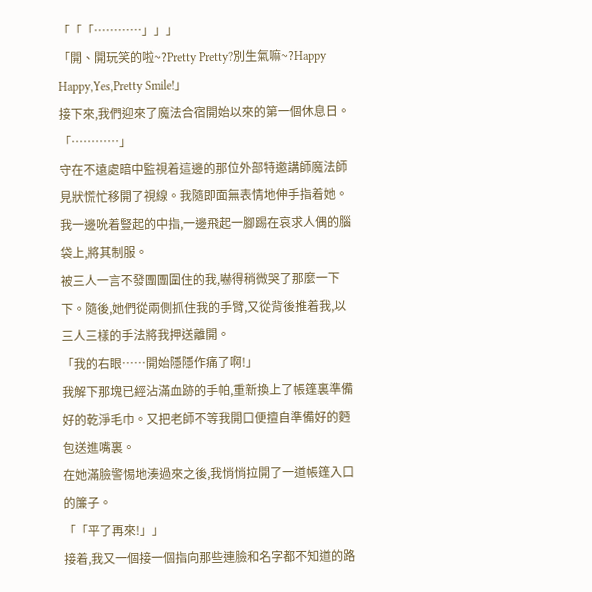「「「…………」」」
「開、開玩笑的啦~?Pretty Pretty?別生氣嘛~?Happy Happy,Yes,Pretty Smile!」
接下來,我們迎來了魔法合宿開始以來的第一個休息日。
「…………」
守在不遠處暗中監視着這邊的那位外部特邀講師魔法師見狀慌忙移開了視線。我隨即面無表情地伸手指着她。
我一邊吮着豎起的中指,一邊飛起一腳踢在哀求人偶的腦袋上,將其制服。
被三人一言不發團團圍住的我,嚇得稍微哭了那麼一下下。隨後,她們從兩側抓住我的手臂,又從背後推着我,以三人三樣的手法將我押送離開。
「我的右眼……開始隱隱作痛了啊!」
我解下那塊已經沾滿血跡的手帕,重新換上了帳篷裏準備好的乾淨毛巾。又把老師不等我開口便擅自準備好的麪包送進嘴裏。
在她滿臉警惕地湊過來之後,我悄悄拉開了一道帳篷入口的簾子。
「「平了再來!」」
接着,我又一個接一個指向那些連臉和名字都不知道的路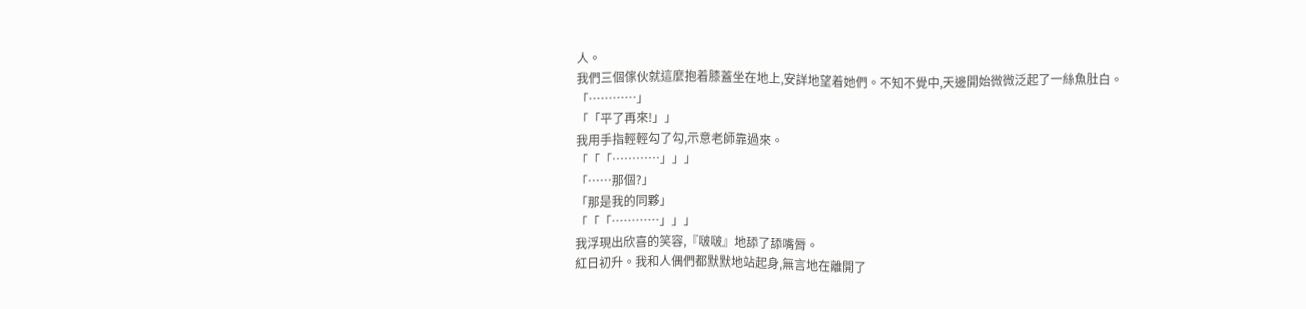人。
我們三個傢伙就這麼抱着膝蓋坐在地上,安詳地望着她們。不知不覺中,天邊開始微微泛起了一絲魚肚白。
「…………」
「「平了再來!」」
我用手指輕輕勾了勾,示意老師靠過來。
「「「…………」」」
「……那個?」
「那是我的同夥」
「「「…………」」」
我浮現出欣喜的笑容,『啵啵』地舔了舔嘴脣。
紅日初升。我和人偶們都默默地站起身,無言地在離開了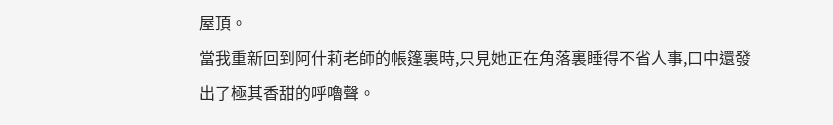屋頂。
當我重新回到阿什莉老師的帳篷裏時,只見她正在角落裏睡得不省人事,口中還發出了極其香甜的呼嚕聲。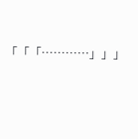「「「…………」」」